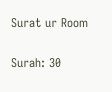Surat ur Room

Surah: 30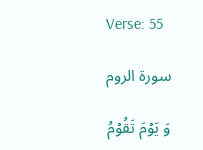Verse: 55

سورة الروم

وَ یَوۡمَ تَقُوۡمُ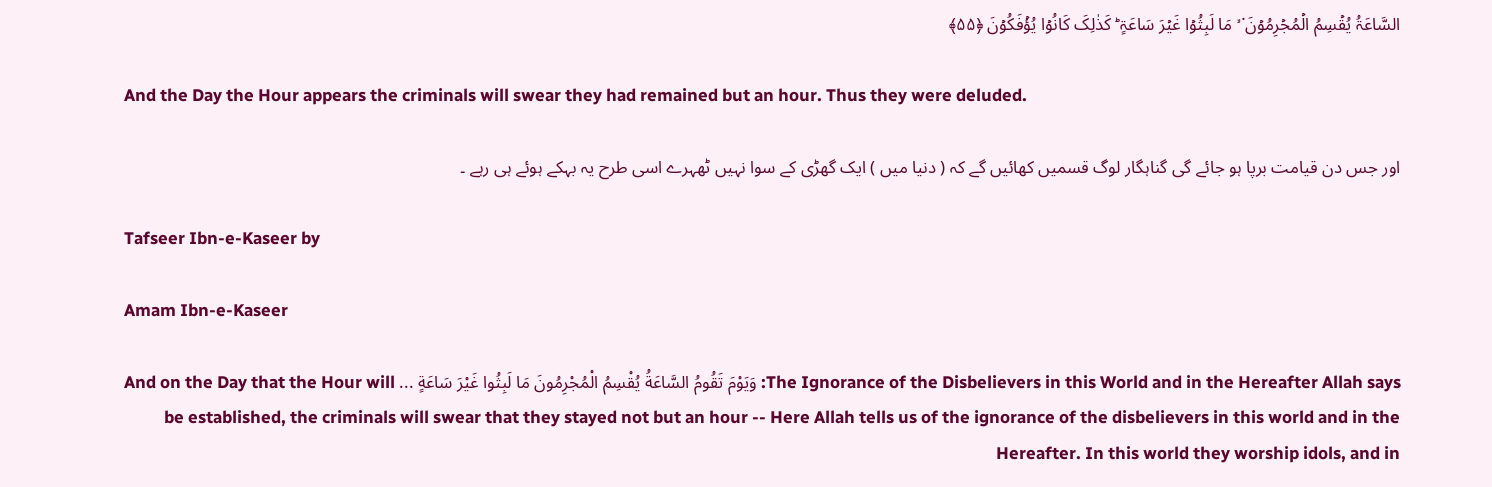السَّاعَۃُ یُقۡسِمُ الۡمُجۡرِمُوۡنَ ۬ ۙ مَا لَبِثُوۡا غَیۡرَ سَاعَۃٍ ؕ کَذٰلِکَ کَانُوۡا یُؤۡفَکُوۡنَ ﴿۵۵﴾

And the Day the Hour appears the criminals will swear they had remained but an hour. Thus they were deluded.

اور جس دن قیامت برپا ہو جائے گی گناہگار لوگ قسمیں کھائیں گے کہ ( دنیا میں ) ایک گھڑی کے سوا نہیں ٹھہرے اسی طرح یہ بہکے ہوئے ہی رہے ۔

Tafseer Ibn-e-Kaseer by

Amam Ibn-e-Kaseer

The Ignorance of the Disbelievers in this World and in the Hereafter Allah says: وَيَوْمَ تَقُومُ السَّاعَةُ يُقْسِمُ الْمُجْرِمُونَ مَا لَبِثُوا غَيْرَ سَاعَةٍ ... And on the Day that the Hour will be established, the criminals will swear that they stayed not but an hour -- Here Allah tells us of the ignorance of the disbelievers in this world and in the Hereafter. In this world they worship idols, and in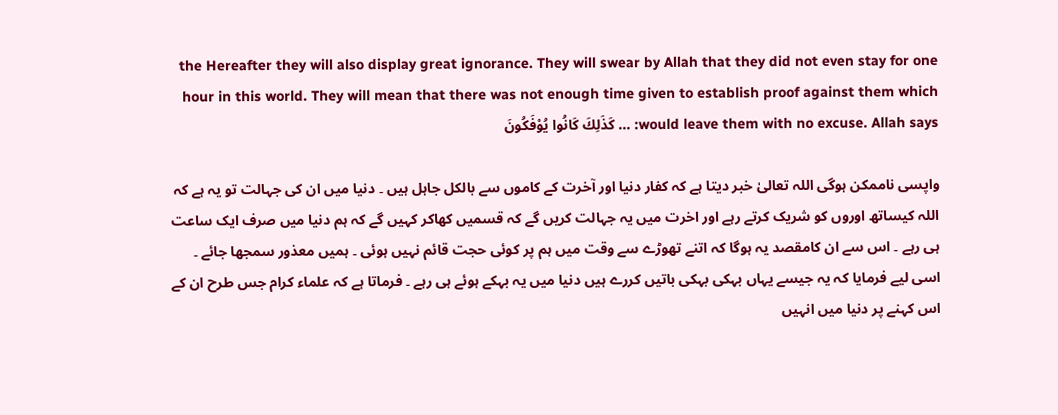the Hereafter they will also display great ignorance. They will swear by Allah that they did not even stay for one hour in this world. They will mean that there was not enough time given to establish proof against them which would leave them with no excuse. Allah says: ... كَذَلِكَ كَانُوا يُوْفَكُونَ

واپسی ناممکن ہوگی اللہ تعالیٰ خبر دیتا ہے کہ کفار دنیا اور آخرت کے کاموں سے بالکل جاہل ہیں ۔ دنیا میں ان کی جہالت تو یہ ہے کہ اللہ کیساتھ اوروں کو شریک کرتے رہے اور اخرت میں یہ جہالت کریں گے کہ قسمیں کھاکر کہیں گے کہ ہم دنیا میں صرف ایک ساعت ہی رہے ۔ اس سے ان کامقصد یہ ہوگا کہ اتنے تھوڑے سے وقت میں ہم پر کوئی حجت قائم نہیں ہوئی ۔ ہمیں معذور سمجھا جائے ۔ اسی لیے فرمایا کہ یہ جیسے یہاں بہکی بہکی باتیں کررے ہیں دنیا میں یہ بہکے ہوئے ہی رہے ۔ فرماتا ہے کہ علماء کرام جس طرح ان کے اس کہنے پر دنیا میں انہیں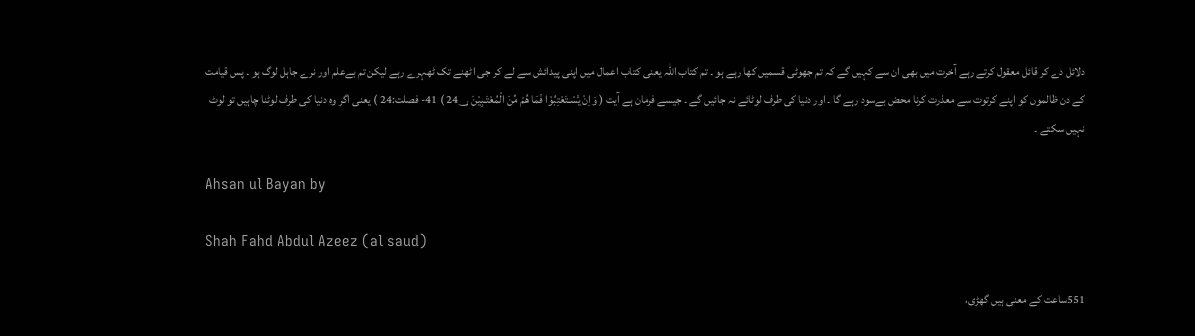دلائل دے کر قائل معقول کرتے رہے آخرت میں بھی ان سے کہیں گے کہ تم جھوٹی قسمیں کھا رہے ہو ۔ تم کتاب اللہ یعنی کتاب اعمال میں اپنی پیدائش سے لے کر جی اٹھنے تک ٹھہرے رہے لیکن تم بےعلم اور نرے جاہل لوگ ہو ۔ پس قیامت کے دن ظالموں کو اپنے کرتوت سے معذرت کرنا محض بےسود رہے گا ۔ اور دنیا کی طرف لوٹائے نہ جائیں گے ۔ جیسے فرمان ہے آیت ( وَاِنْ يَّسْـتَعْتِبُوْا فَمَا هُمْ مِّنَ الْمُعْتَـبِيْنَ 24؀ ) 41- فصلت:24 ) یعنی اگر وہ دنیا کی طرف لوٹنا چاہیں تو لوٹ نہیں سکتے ۔

Ahsan ul Bayan by

Shah Fahd Abdul Azeez (al saud)

551ساعت کے معنی ہیں گھڑی،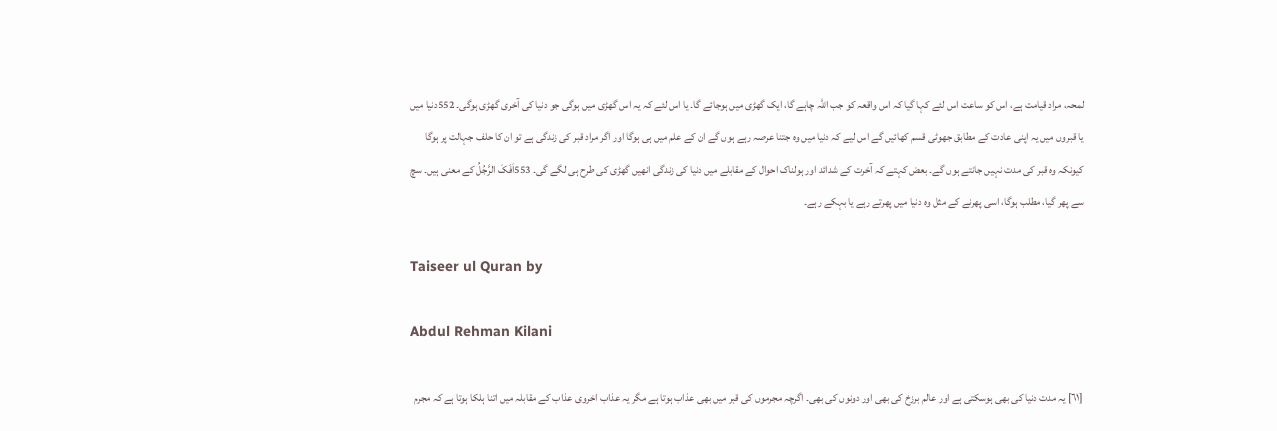لمحہ، مراد قیامت ہے، اس کو ساعت اس لئے کہا گیا کہ اس واقعہ کو جب اللہ چاہے گا، ایک گھڑی میں ہوجائے گا۔ یا اس لئے کہ یہ اس گھڑی میں ہوگی جو دنیا کی آخری گھڑی ہوگی۔ 552دنیا میں یا قبروں میں یہ اپنی عادت کے مطابق جھوٹی قسم کھائیں گے اس لیے کہ دنیا میں وہ جتنا عرصہ رہے ہوں گے ان کے علم میں ہی ہوگا اور اگر مراد قبر کی زندگی ہے تو ان کا حلف جہالت پر ہوگا کیونکہ وہ قبر کی مدت نہیں جانتے ہوں گے۔ بعض کہتے کہ آخرت کے شدائد اور ہولناک احوال کے مقابلے میں دنیا کی زندگی انھیں گھڑی کی طرح ہی لگے گی۔ 553اَفَکَ الرَّجُلُ کے معنی ہیں۔ سچ سے پھر گیا، مطلب ہوگا، اسی پھرنے کے مثل وہ دنیا میں پھرتے رہے یا بہکے رہے۔

Taiseer ul Quran by

Abdul Rehman Kilani

[٦١] یہ مدت دنیا کی بھی ہوسکتی ہے اور عالم برزخ کی بھی اور دونوں کی بھی۔ اگرچہ مجرموں کی قبر میں بھی عذاب ہوتا ہے مگر یہ عذاب اخروی عذاب کے مقابلہ میں اتنا ہلکا ہوتا ہے کہ مجرم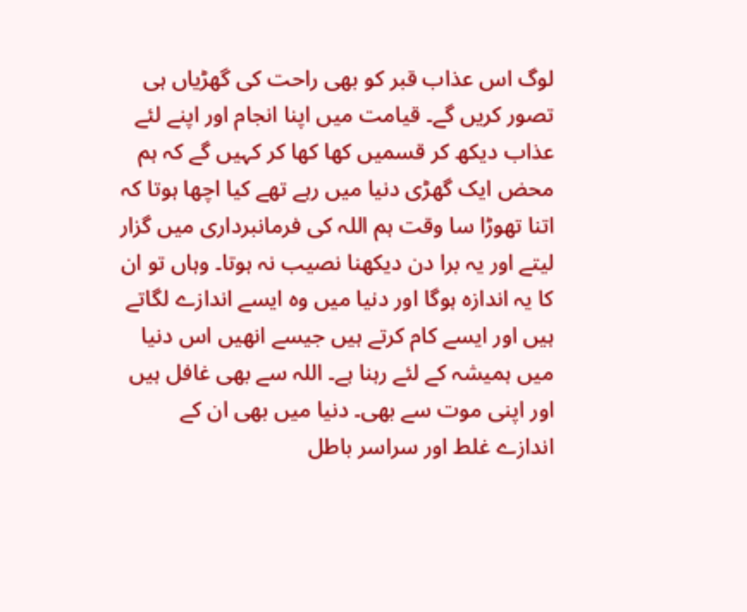لوگ اس عذاب قبر کو بھی راحت کی گھڑیاں ہی تصور کریں گے۔ قیامت میں اپنا انجام اور اپنے لئے عذاب دیکھ کر قسمیں کھا کھا کر کہیں گے کہ ہم محض ایک گھڑی دنیا میں رہے تھے کیا اچھا ہوتا کہ اتنا تھوڑا سا وقت ہم اللہ کی فرمانبرداری میں گزار لیتے اور یہ برا دن دیکھنا نصیب نہ ہوتا۔ وہاں تو ان کا یہ اندازہ ہوگا اور دنیا میں وہ ایسے اندازے لگاتے ہیں اور ایسے کام کرتے ہیں جیسے انھیں اس دنیا میں ہمیشہ کے لئے رہنا ہے۔ اللہ سے بھی غافل ہیں اور اپنی موت سے بھی۔ دنیا میں بھی ان کے اندازے غلط اور سراسر باطل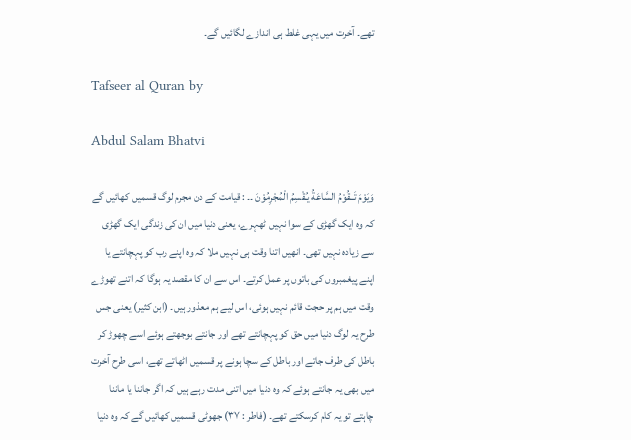تھے۔ آخرت میں یہی غلط ہی اندازے لگائیں گے۔

Tafseer al Quran by

Abdul Salam Bhatvi

وَيَوْمَ تَــقُوْمُ السَّاعَةُ يُـقْسِمُ الْمُجْرِمُوْنَ ۔۔ : قیامت کے دن مجرم لوگ قسمیں کھائیں گے کہ وہ ایک گھڑی کے سوا نہیں ٹھہرے، یعنی دنیا میں ان کی زندگی ایک گھڑی سے زیادہ نہیں تھی۔ انھیں اتنا وقت ہی نہیں ملا کہ وہ اپنے رب کو پہچانتے یا اپنے پیغمبروں کی باتوں پر عمل کرتے۔ اس سے ان کا مقصد یہ ہوگا کہ اتنے تھوڑے وقت میں ہم پر حجت قائم نہیں ہوئی، اس لیے ہم معذور ہیں۔ (ابن کثیر) یعنی جس طرح یہ لوگ دنیا میں حق کو پہچانتے تھے اور جانتے بوجھتے ہوئے اسے چھوڑ کر باطل کی طرف جاتے اور باطل کے سچا ہونے پر قسمیں اٹھاتے تھے، اسی طرح آخرت میں بھی یہ جانتے ہوئے کہ وہ دنیا میں اتنی مدت رہے ہیں کہ اگر جاننا یا ماننا چاہتے تو یہ کام کرسکتے تھے۔ (فاطر : ٣٧) جھوٹی قسمیں کھائیں گے کہ وہ دنیا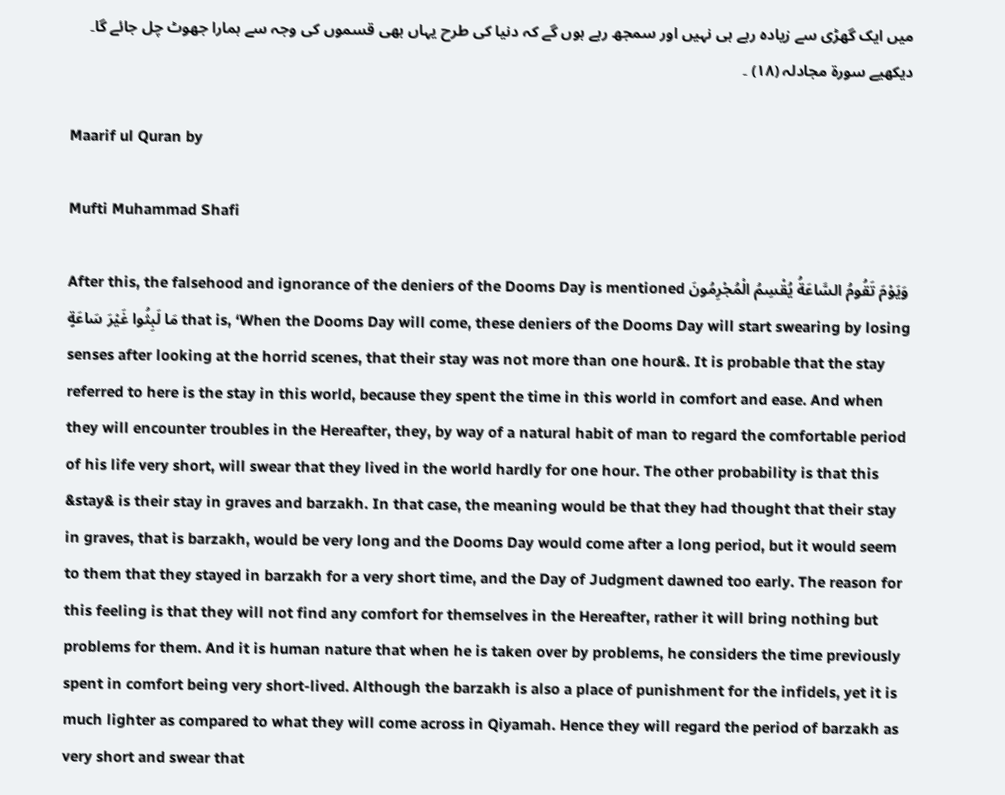میں ایک گھڑی سے زیادہ رہے ہی نہیں اور سمجھ رہے ہوں گے کہ دنیا کی طرح یہاں بھی قسموں کی وجہ سے ہمارا جھوٹ چل جائے گا۔ دیکھیے سورة مجادلہ (١٨) ۔

Maarif ul Quran by

Mufti Muhammad Shafi

After this, the falsehood and ignorance of the deniers of the Dooms Day is mentioned وَيَوْمَ تَقُومُ السَّاعَةُ يُقْسِمُ الْمُجْرِ‌مُونَ مَا لَبِثُوا غَيْرَ‌ سَاعَةٍ that is, ‘When the Dooms Day will come, these deniers of the Dooms Day will start swearing by losing senses after looking at the horrid scenes, that their stay was not more than one hour&. It is probable that the stay referred to here is the stay in this world, because they spent the time in this world in comfort and ease. And when they will encounter troubles in the Hereafter, they, by way of a natural habit of man to regard the comfortable period of his life very short, will swear that they lived in the world hardly for one hour. The other probability is that this &stay& is their stay in graves and barzakh. In that case, the meaning would be that they had thought that their stay in graves, that is barzakh, would be very long and the Dooms Day would come after a long period, but it would seem to them that they stayed in barzakh for a very short time, and the Day of Judgment dawned too early. The reason for this feeling is that they will not find any comfort for themselves in the Hereafter, rather it will bring nothing but problems for them. And it is human nature that when he is taken over by problems, he considers the time previously spent in comfort being very short-lived. Although the barzakh is also a place of punishment for the infidels, yet it is much lighter as compared to what they will come across in Qiyamah. Hence they will regard the period of barzakh as very short and swear that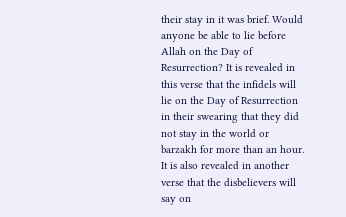their stay in it was brief. Would anyone be able to lie before Allah on the Day of Resurrection? It is revealed in this verse that the infidels will lie on the Day of Resurrection in their swearing that they did not stay in the world or barzakh for more than an hour. It is also revealed in another verse that the disbelievers will say on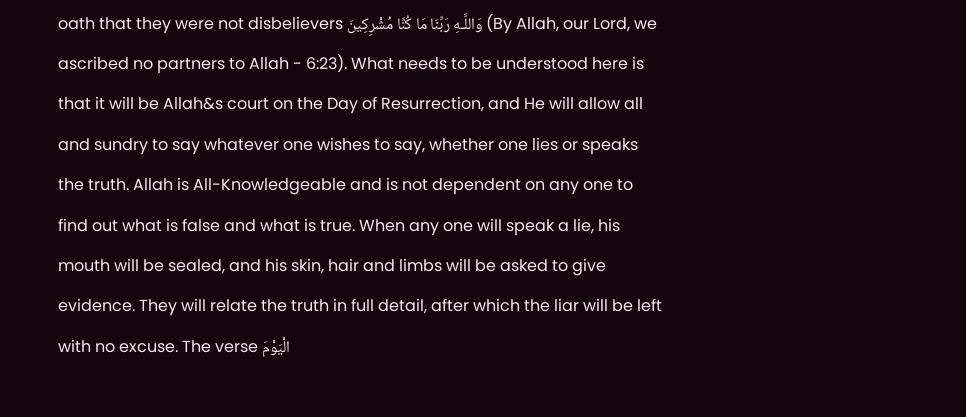oath that they were not disbelievers وَاللَّـهِ رَ‌بِّنَا مَا كُنَّا مُشْرِ‌كِينَ (By Allah, our Lord, we ascribed no partners to Allah - 6:23). What needs to be understood here is that it will be Allah&s court on the Day of Resurrection, and He will allow all and sundry to say whatever one wishes to say, whether one lies or speaks the truth. Allah is All-Knowledgeable and is not dependent on any one to find out what is false and what is true. When any one will speak a lie, his mouth will be sealed, and his skin, hair and limbs will be asked to give evidence. They will relate the truth in full detail, after which the liar will be left with no excuse. The verse الْيَوْمَ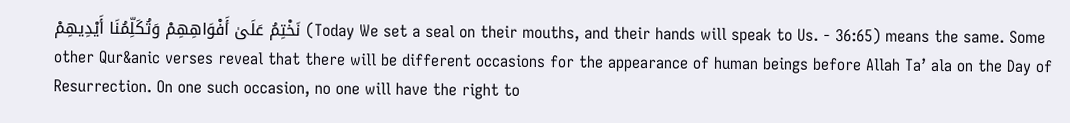نَخْتِمُ عَلَىٰ أَفْوَاهِهِمْ وَتُكَلِّمُنَا أَيْدِيهِمْ (Today We set a seal on their mouths, and their hands will speak to Us. - 36:65) means the same. Some other Qur&anic verses reveal that there will be different occasions for the appearance of human beings before Allah Ta’ ala on the Day of Resurrection. On one such occasion, no one will have the right to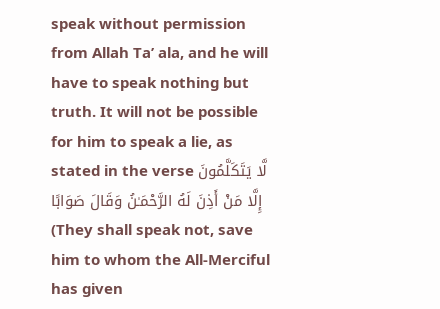speak without permission from Allah Ta’ ala, and he will have to speak nothing but truth. It will not be possible for him to speak a lie, as stated in the verse لَّا يَتَكَلَّمُونَ إِلَّا مَنْ أَذِنَ لَهُ الرَّ‌حْمَـٰنُ وَقَالَ صَوَابًا (They shall speak not, save him to whom the All-Merciful has given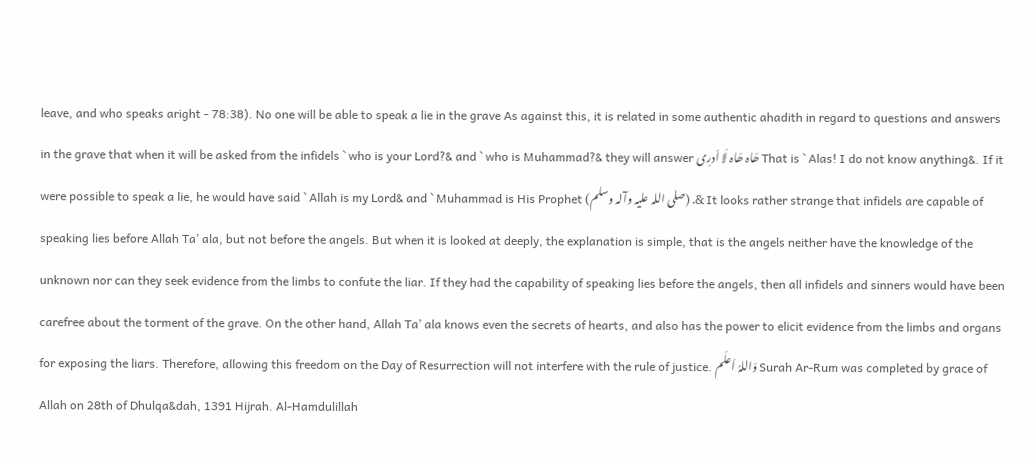leave, and who speaks aright - 78:38). No one will be able to speak a lie in the grave As against this, it is related in some authentic ahadith in regard to questions and answers in the grave that when it will be asked from the infidels ` who is your Lord?& and ` who is Muhammad?& they will answer ھَاہ ھَاہ لَا اَدرِی That is ` Alas! I do not know anything&. If it were possible to speak a lie, he would have said ` Allah is my Lord& and ` Muhammad is His Prophet (صلی اللہ علیہ وآلہ وسلم) .& It looks rather strange that infidels are capable of speaking lies before Allah Ta’ ala, but not before the angels. But when it is looked at deeply, the explanation is simple, that is the angels neither have the knowledge of the unknown nor can they seek evidence from the limbs to confute the liar. If they had the capability of speaking lies before the angels, then all infidels and sinners would have been carefree about the torment of the grave. On the other hand, Allah Ta’ ala knows even the secrets of hearts, and also has the power to elicit evidence from the limbs and organs for exposing the liars. Therefore, allowing this freedom on the Day of Resurrection will not interfere with the rule of justice. وَاللہُ اَعلَم Surah Ar-Rum was completed by grace of Allah on 28th of Dhulqa&dah, 1391 Hijrah. Al-Hamdulillah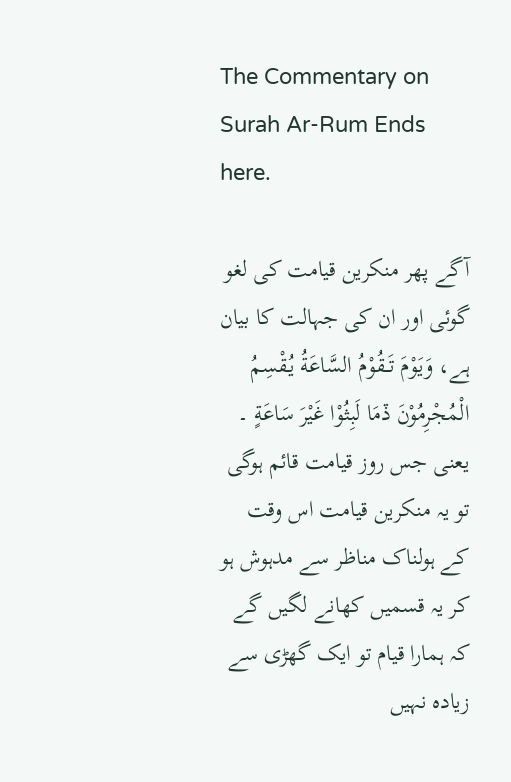The Commentary on Surah Ar-Rum Ends here.

آگے پھر منکرین قیامت کی لغو گوئی اور ان کی جہالت کا بیان ہے، وَيَوْمَ تَــقُوْمُ السَّاعَةُ يُـقْسِمُ الْمُجْرِمُوْنَ ڏمَا لَبِثُوْا غَيْرَ سَاعَةٍ ۔ یعنی جس روز قیامت قائم ہوگی تو یہ منکرین قیامت اس وقت کے ہولناک مناظر سے مدہوش ہو کر یہ قسمیں کھانے لگیں گے کہ ہمارا قیام تو ایک گھڑی سے زیادہ نہیں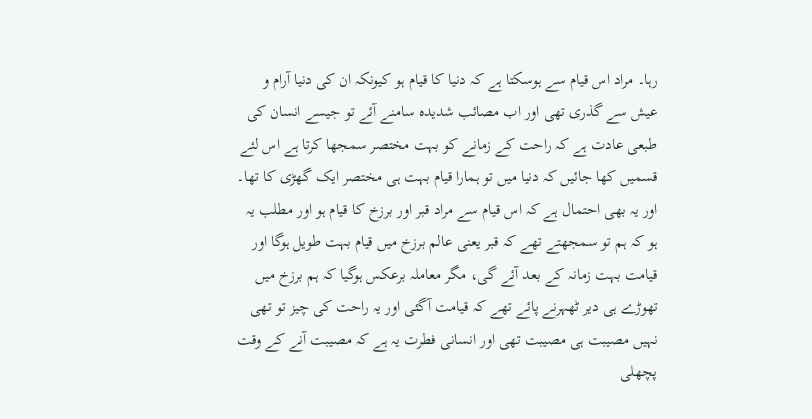رہا۔ مراد اس قیام سے ہوسکتا ہے کہ دنیا کا قیام ہو کیونکہ ان کی دنیا آرام و عیش سے گذری تھی اور اب مصائب شدیدہ سامنے آئے تو جیسے انسان کی طبعی عادت ہے کہ راحت کے زمانے کو بہت مختصر سمجھا کرتا ہے اس لئے قسمیں کھا جائیں کہ دنیا میں تو ہمارا قیام بہت ہی مختصر ایک گھڑی کا تھا۔ اور یہ بھی احتمال ہے کہ اس قیام سے مراد قبر اور برزخ کا قیام ہو اور مطلب یہ ہو کہ ہم تو سمجھتے تھے کہ قبر یعنی عالم برزخ میں قیام بہت طویل ہوگا اور قیامت بہت زمانہ کے بعد آئے گی، مگر معاملہ برعکس ہوگیا کہ ہم برزخ میں تھوڑے ہی دیر ٹھہرنے پائے تھے کہ قیامت آگئی اور یہ راحت کی چیز تو تھی نہیں مصیبت ہی مصیبت تھی اور انسانی فطرت یہ ہے کہ مصیبت آنے کے وقت پچھلی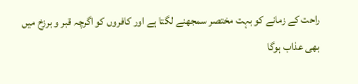راحت کے زمانے کو بہت مختصر سمجھنے لگتا ہے اور کافروں کو اگرچہ قبر و برزخ میں بھی عذاب ہوگا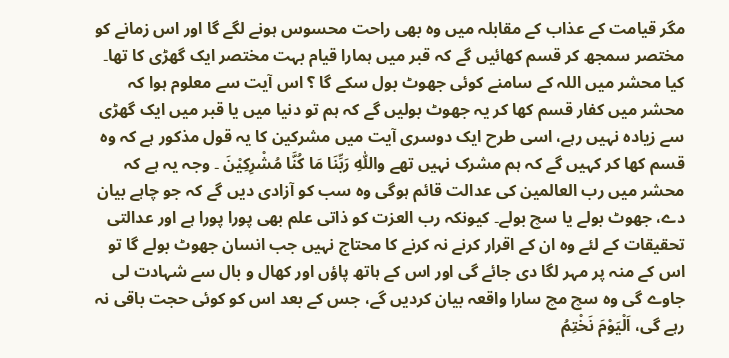مگر قیامت کے عذاب کے مقابلہ میں وہ بھی راحت محسوس ہونے لگے گا اور اس زمانے کو مختصر سمجھ کر قسم کھائیں گے کہ قبر میں ہمارا قیام بہت مختصر ایک گھڑی کا تھا۔ کیا محشر میں اللہ کے سامنے کوئی جھوٹ بول سکے گا ؟ اس آیت سے معلوم ہوا کہ محشر میں کفار قسم کھا کر یہ جھوٹ بولیں گے کہ ہم تو دنیا میں یا قبر میں ایک گھڑی سے زیادہ نہیں رہے، اسی طرح ایک دوسری آیت میں مشرکین کا یہ قول مذکور ہے کہ وہ قسم کھا کر کہیں گے کہ ہم مشرک نہیں تھے واللّٰهِ رَبِّنَا مَا كُنَّا مُشْرِكِيْنَ ۔ وجہ یہ ہے کہ محشر میں رب العالمین کی عدالت قائم ہوگی وہ سب کو آزادی دیں گے کہ جو چاہے بیان دے، جھوٹ بولے یا سچ بولے۔ کیونکہ رب العزت کو ذاتی علم بھی پورا پورا ہے اور عدالتی تحقیقات کے لئے وہ ان کے اقرار کرنے نہ کرنے کا محتاج نہیں جب انسان جھوٹ بولے گا تو اس کے منہ پر مہر لگا دی جائے گی اور اس کے ہاتھ پاؤں اور کھال و بال سے شہادت لی جاوے گی وہ سچ مچ سارا واقعہ بیان کردیں گے، جس کے بعد اس کو کوئی حجت باقی نہ رہے گی، اَلْيَوْمَ نَخْتِمُ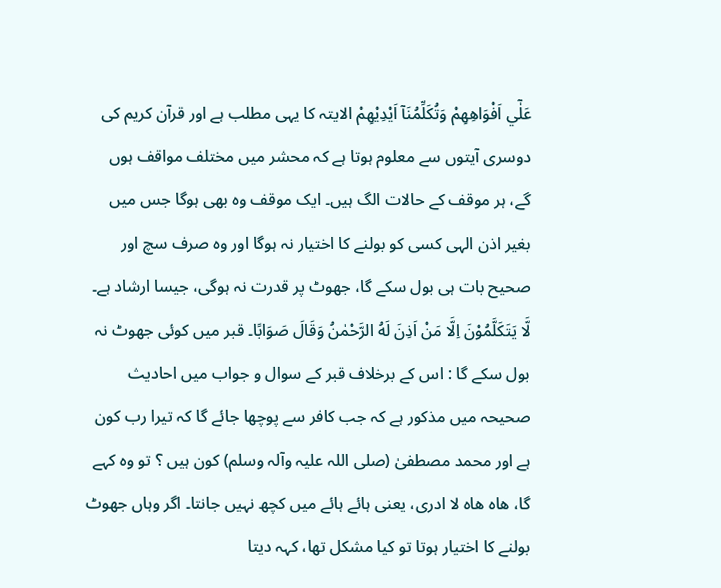عَلٰٓي اَفْوَاهِهِمْ وَتُكَلِّمُنَآ اَيْدِيْهِمْ الایتہ کا یہی مطلب ہے اور قرآن کریم کی دوسری آیتوں سے معلوم ہوتا ہے کہ محشر میں مختلف مواقف ہوں گے، ہر موقف کے حالات الگ ہیں۔ ایک موقف وہ بھی ہوگا جس میں بغیر اذن الہی کسی کو بولنے کا اختیار نہ ہوگا اور وہ صرف سچ اور صحیح بات ہی بول سکے گا، جھوٹ پر قدرت نہ ہوگی، جیسا ارشاد ہے۔ لَّا يَتَكَلَّمُوْنَ اِلَّا مَنْ اَذِنَ لَهُ الرَّحْمٰنُ وَقَالَ صَوَابًا۔ قبر میں کوئی جھوٹ نہ بول سکے گا : اس کے برخلاف قبر کے سوال و جواب میں احادیث صحیحہ میں مذکور ہے کہ جب کافر سے پوچھا جائے گا کہ تیرا رب کون ہے اور محمد مصطفیٰ (صلی اللہ علیہ وآلہ وسلم) کون ہیں ؟ تو وہ کہے گا، ھاہ ھاہ لا ادری، یعنی ہائے ہائے میں کچھ نہیں جانتا۔ اگر وہاں جھوٹ بولنے کا اختیار ہوتا تو کیا مشکل تھا، کہہ دیتا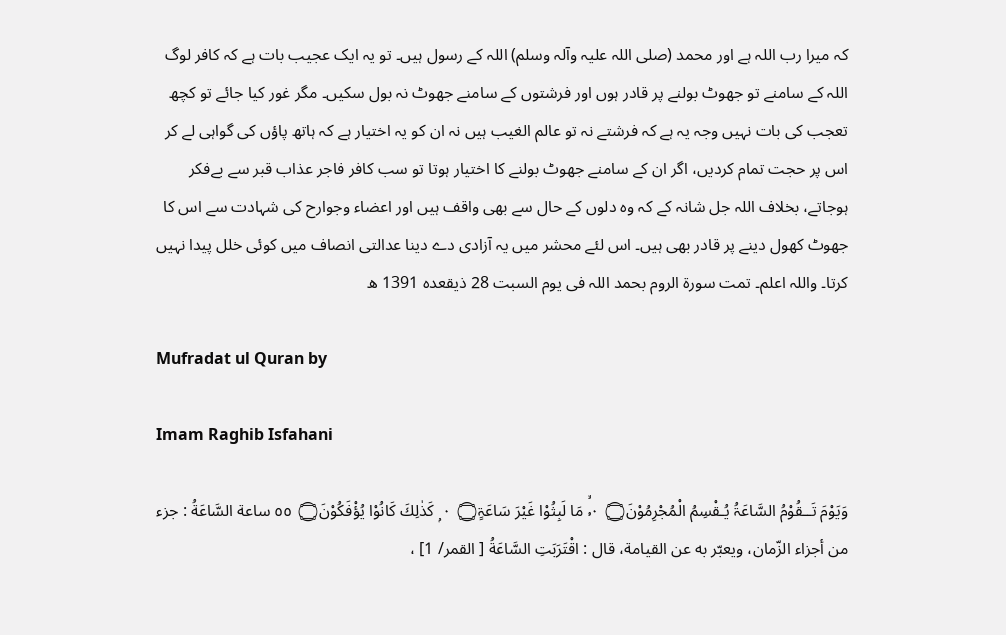کہ میرا رب اللہ ہے اور محمد (صلی اللہ علیہ وآلہ وسلم) اللہ کے رسول ہیں۔ تو یہ ایک عجیب بات ہے کہ کافر لوگ اللہ کے سامنے تو جھوٹ بولنے پر قادر ہوں اور فرشتوں کے سامنے جھوٹ نہ بول سکیں۔ مگر غور کیا جائے تو کچھ تعجب کی بات نہیں وجہ یہ ہے کہ فرشتے نہ تو عالم الغیب ہیں نہ ان کو یہ اختیار ہے کہ ہاتھ پاؤں کی گواہی لے کر اس پر حجت تمام کردیں، اگر ان کے سامنے جھوٹ بولنے کا اختیار ہوتا تو سب کافر فاجر عذاب قبر سے بےفکر ہوجاتے، بخلاف اللہ جل شانہ کے کہ وہ دلوں کے حال سے بھی واقف ہیں اور اعضاء وجوارح کی شہادت سے اس کا جھوٹ کھول دینے پر قادر بھی ہیں۔ اس لئے محشر میں یہ آزادی دے دینا عدالتی انصاف میں کوئی خلل پیدا نہیں کرتا۔ واللہ اعلم۔ تمت سورة الروم بحمد اللہ فی یوم السبت 28 ذیقعدہ 1391 ھ

Mufradat ul Quran by

Imam Raghib Isfahani

وَيَوْمَ تَــقُوْمُ السَّاعَۃُ يُـقْسِمُ الْمُجْرِمُوْنَ۝ ٠ۥۙ مَا لَبِثُوْا غَيْرَ سَاعَۃٍ۝ ٠ ۭ كَذٰلِكَ كَانُوْا يُؤْفَكُوْنَ۝ ٥٥ ساعة السَّاعَةُ : جزء من أجزاء الزّمان، ويعبّر به عن القیامة، قال : اقْتَرَبَتِ السَّاعَةُ [ القمر/ 1] ،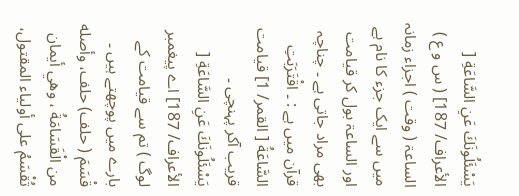يَسْئَلُونَكَ عَنِ السَّاعَةِ [ الأعراف/ 187] ( س و ع ) الساعۃ ( وقت ) اجزاء زمانہ میں سے ایک جزء کا نام ہے اور الساعۃ بول کر قیامت بھی مراد جاتی ہے ۔ چناچہ قرآن میں ہے : ۔ اقْتَرَبَتِ السَّاعَةُ [ القمر/ 1] قیامت قریب آکر پہنچی ۔ يَسْئَلُونَكَ عَنِ السَّاعَةِ [ الأعراف/ 187] اے پیغمبر لوگ ) تم سے قیامت کے بارے میں پوچھتے ہیں ۔ قْسَمَ ( حلف) حلف، وأصله من الْقَسَامَةُ ، وهي أيمان تُقْسَمُ علی أولیاء المقتول،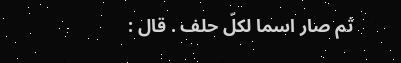ثم صار اسما لكلّ حلف . قال :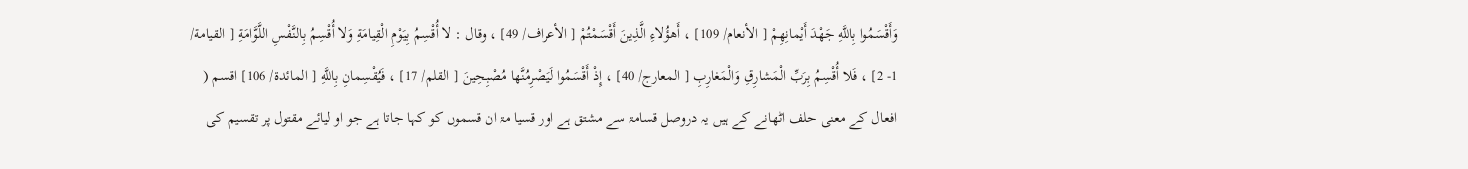وَأَقْسَمُوا بِاللَّهِ جَهْدَ أَيْمانِهِمْ [ الأنعام/ 109] ، أَهؤُلاءِ الَّذِينَ أَقْسَمْتُمْ [ الأعراف/ 49] ، وقال : لا أُقْسِمُ بِيَوْمِ الْقِيامَةِ وَلا أُقْسِمُ بِالنَّفْسِ اللَّوَّامَةِ [ القیامة/ 1- 2] ، فَلا أُقْسِمُ بِرَبِّ الْمَشارِقِ وَالْمَغارِبِ [ المعارج/ 40] ، إِذْ أَقْسَمُوا لَيَصْرِمُنَّها مُصْبِحِينَ [ القلم/ 17] ، فَيُقْسِمانِ بِاللَّهِ [ المائدة/ 106] اقسم ( افعال کے معنی حلف اٹھانے کے ہیں یہ دروصل قسامۃ سے مشتق ہے اور قسیا مۃ ان قسموں کو کہا جاتا ہے جو او لیائے مقتول پر تقسیم کی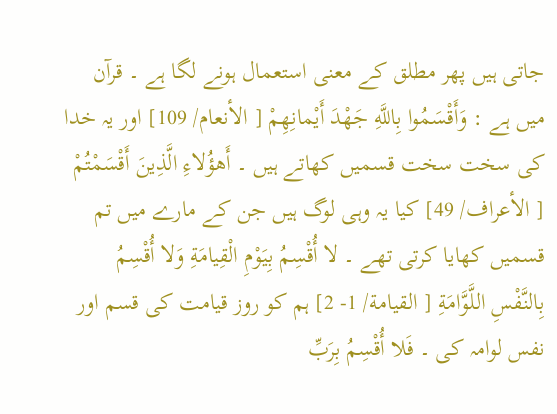جاتی ہیں پھر مطلق کے معنی استعمال ہونے لگا ہے ۔ قرآن میں ہے : وَأَقْسَمُوا بِاللَّهِ جَهْدَ أَيْمانِهِمْ [ الأنعام/ 109] اور یہ خدا کی سخت سخت قسمیں کھاتے ہیں ۔ أَهؤُلاءِ الَّذِينَ أَقْسَمْتُمْ [ الأعراف/ 49] کیا یہ وہی لوگ ہیں جن کے مارے میں تم قسمیں کھایا کرتی تھے ۔ لا أُقْسِمُ بِيَوْمِ الْقِيامَةِ وَلا أُقْسِمُ بِالنَّفْسِ اللَّوَّامَةِ [ القیامة/ 1- 2] ہم کو روز قیامت کی قسم اور نفس لوامہ کی ۔ فَلا أُقْسِمُ بِرَبِّ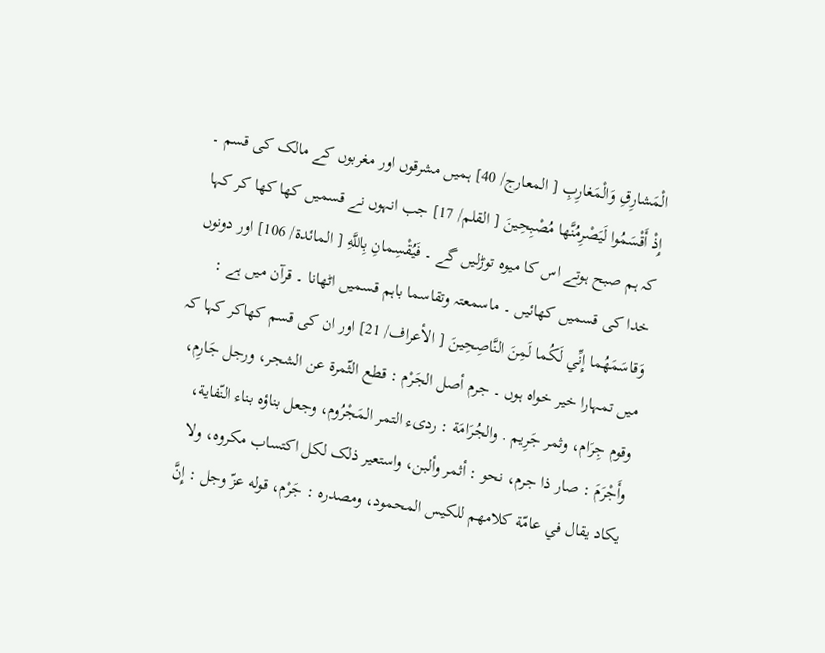الْمَشارِقِ وَالْمَغارِبِ [ المعارج/ 40] ہمیں مشرقوں اور مغربوں کے مالک کی قسم ۔ إِذْ أَقْسَمُوا لَيَصْرِمُنَّها مُصْبِحِينَ [ القلم/ 17] جب انہوں نے قسمیں کھا کھا کر کہا کہ ہم صبح ہوتے اس کا میوہ توڑلیں گے ۔ فَيُقْسِمانِ بِاللَّهِ [ المائدة/ 106] اور دونوں خدا کی قسمیں کھائیں ۔ ماسمعتہ وتقاسما باہم قسمیں اٹھانا ۔ قرآن میں ہے : وَقاسَمَهُما إِنِّي لَكُما لَمِنَ النَّاصِحِينَ [ الأعراف/ 21] اور ان کی قسم کھاکر کہا کہ میں تمہارا خیر خواہ ہوں ۔ جرم أصل الجَرْم : قطع الثّمرة عن الشجر، ورجل جَارِم، وقوم جِرَام، وثمر جَرِيم . والجُرَامَة : ردیء التمر المَجْرُوم، وجعل بناؤه بناء النّفاية، وأَجْرَمَ : صار ذا جرم، نحو : أثمر وألبن، واستعیر ذلک لکل اکتساب مکروه، ولا يكاد يقال في عامّة کلامهم للكيس المحمود، ومصدره : جَرْم، قوله عزّ وجل : إِنَّ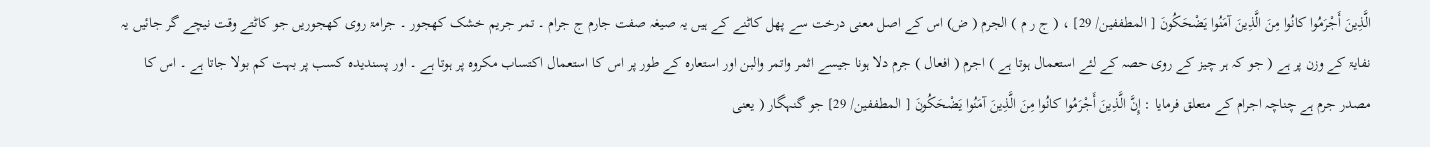الَّذِينَ أَجْرَمُوا کانُوا مِنَ الَّذِينَ آمَنُوا يَضْحَكُونَ [ المطففین/ 29] ، ( ج ر م ) الجرم ( ض) اس کے اصل معنی درخت سے پھل کاٹنے کے ہیں یہ صیغہ صفت جارم ج جرام ۔ تمر جریم خشک کھجور ۔ جرامۃ روی کھجوریں جو کاٹتے وقت نیچے گر جائیں یہ نفایۃ کے وزن پر ہے ( جو کہ ہر چیز کے روی حصہ کے لئے استعمال ہوتا ہے ) اجرم ( افعال ) جرم دلا ہونا جیسے اثمر واتمر والبن اور استعارہ کے طور پر اس کا استعمال اکتساب مکروہ پر ہوتا ہے ۔ اور پسندیدہ کسب پر بہت کم بولا جاتا ہے ۔ اس کا مصدر جرم ہے چناچہ اجرام کے متعلق فرمایا : إِنَّ الَّذِينَ أَجْرَمُوا کانُوا مِنَ الَّذِينَ آمَنُوا يَضْحَكُونَ [ المطففین/ 29] جو گنہگار ( یعنی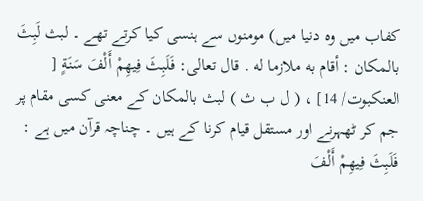کفاب میں وہ دنیا میں) مومنوں سے ہنسی کیا کرتے تھے ۔ لبث لَبِثَ بالمکان : أقام به ملازما له . قال تعالی: فَلَبِثَ فِيهِمْ أَلْفَ سَنَةٍ [ العنکبوت/ 14] ، ( ل ب ث ) لبث بالمکان کے معنی کسی مقام پر جم کر ٹھہرنے اور مستقل قیام کرنا کے ہیں ۔ چناچہ قرآن میں ہے : فَلَبِثَ فِيهِمْ أَلْفَ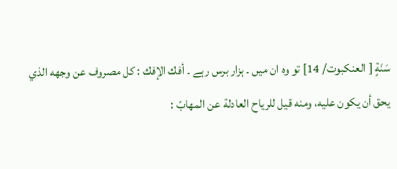سَنَةٍ [ العنکبوت/ 14] تو وہ ان میں ۔ ہزار برس رہے ۔ أفك الإفك : كل مصروف عن وجهه الذي يحق أن يكون عليه، ومنه قيل للریاح العادلة عن المهابّ :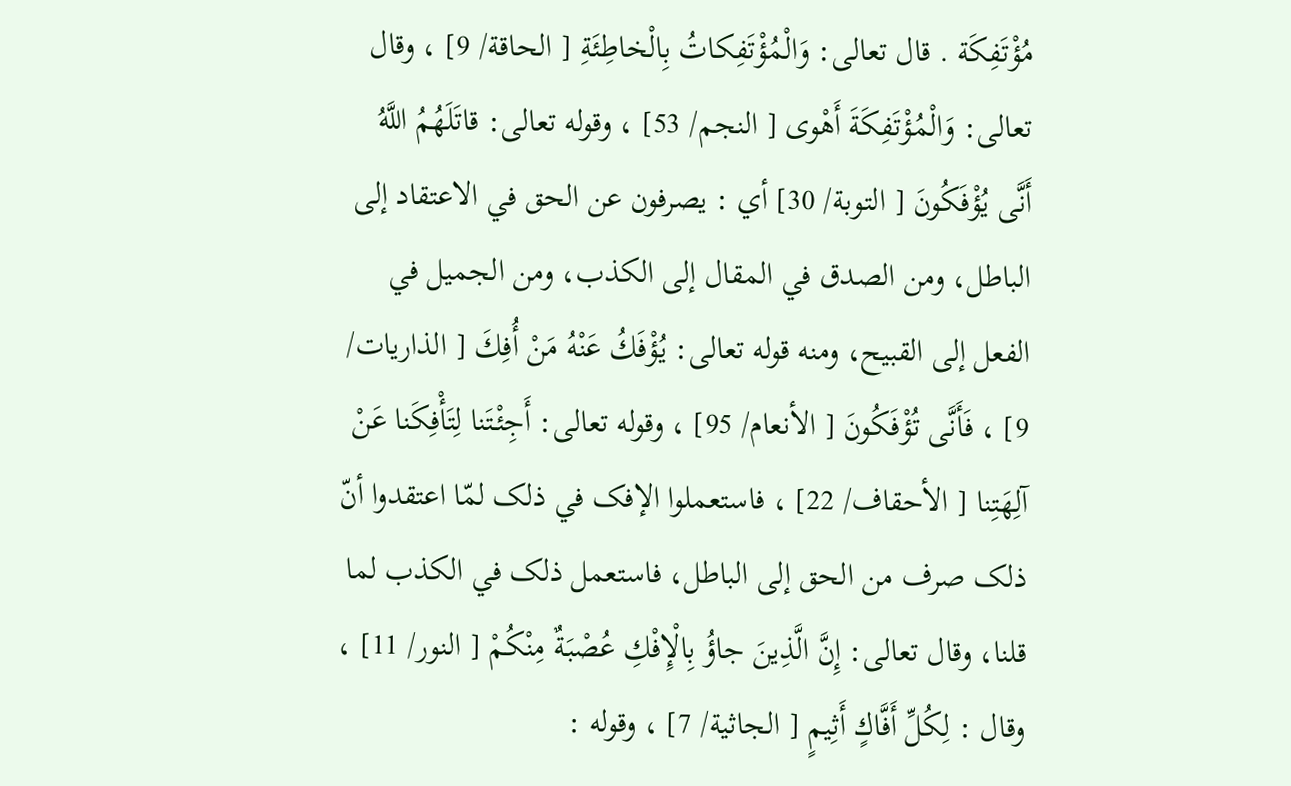مُؤْتَفِكَة . قال تعالی: وَالْمُؤْتَفِكاتُ بِالْخاطِئَةِ [ الحاقة/ 9] ، وقال تعالی: وَالْمُؤْتَفِكَةَ أَهْوى [ النجم/ 53] ، وقوله تعالی: قاتَلَهُمُ اللَّهُ أَنَّى يُؤْفَكُونَ [ التوبة/ 30] أي : يصرفون عن الحق في الاعتقاد إلى الباطل، ومن الصدق في المقال إلى الکذب، ومن الجمیل في الفعل إلى القبیح، ومنه قوله تعالی: يُؤْفَكُ عَنْهُ مَنْ أُفِكَ [ الذاریات/ 9] ، فَأَنَّى تُؤْفَكُونَ [ الأنعام/ 95] ، وقوله تعالی: أَجِئْتَنا لِتَأْفِكَنا عَنْ آلِهَتِنا [ الأحقاف/ 22] ، فاستعملوا الإفک في ذلک لمّا اعتقدوا أنّ ذلک صرف من الحق إلى الباطل، فاستعمل ذلک في الکذب لما قلنا، وقال تعالی: إِنَّ الَّذِينَ جاؤُ بِالْإِفْكِ عُصْبَةٌ مِنْكُمْ [ النور/ 11] ، وقال : لِكُلِّ أَفَّاكٍ أَثِيمٍ [ الجاثية/ 7] ، وقوله :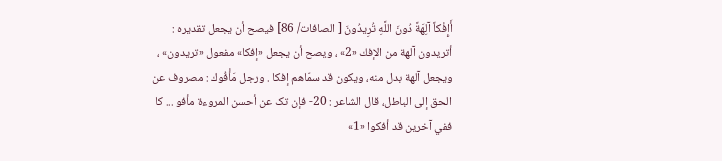أَإِفْكاً آلِهَةً دُونَ اللَّهِ تُرِيدُونَ [ الصافات/ 86] فيصح أن يجعل تقدیره : أتریدون آلهة من الإفك «2» ، ويصح أن يجعل «إفكا» مفعول «تریدون» ، ويجعل آلهة بدل منه، ويكون قد سمّاهم إفكا . ورجل مَأْفُوك : مصروف عن الحق إلى الباطل، قال الشاعر : 20- فإن تک عن أحسن المروءة مأفو ... کا ففي آخرین قد أفكوا «1»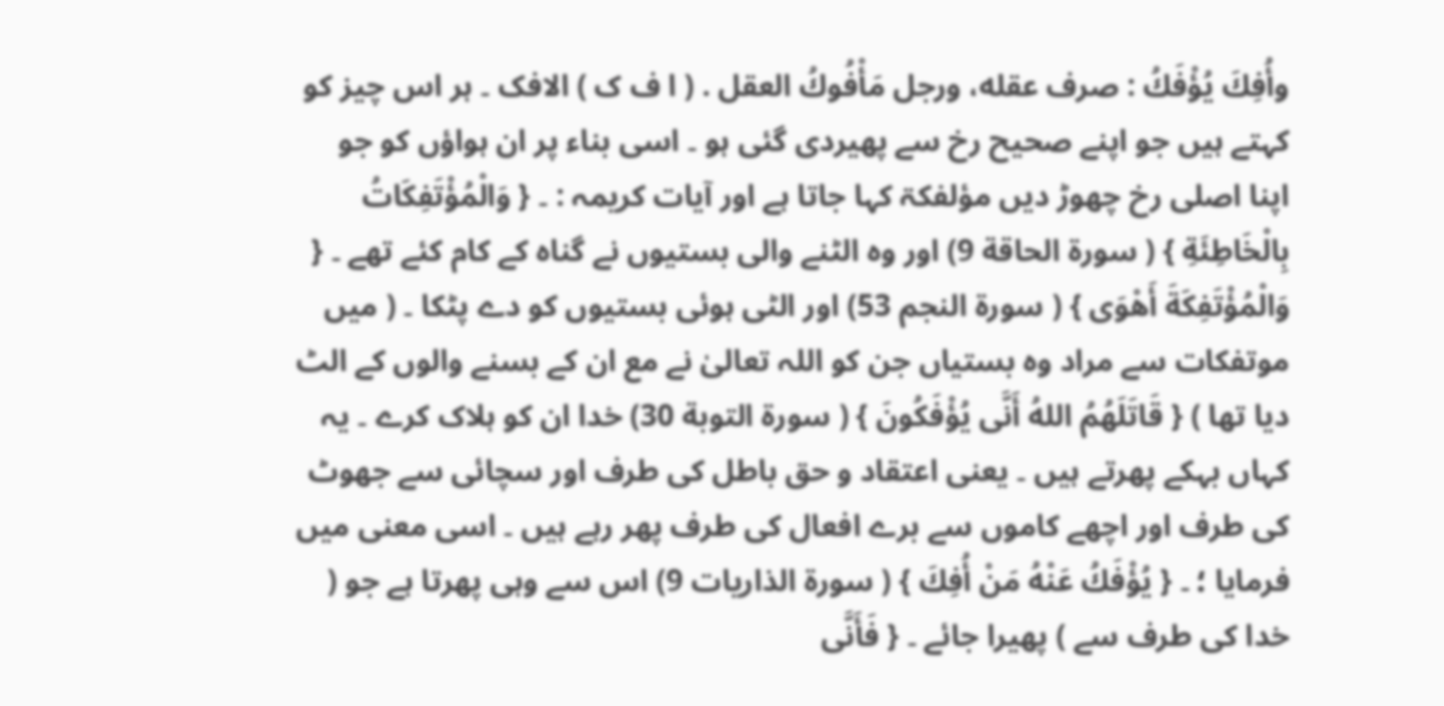وأُفِكَ يُؤْفَكُ : صرف عقله، ورجل مَأْفُوكُ العقل . ( ا ف ک ) الافک ۔ ہر اس چیز کو کہتے ہیں جو اپنے صحیح رخ سے پھیردی گئی ہو ۔ اسی بناء پر ان ہواؤں کو جو اپنا اصلی رخ چھوڑ دیں مؤلفکۃ کہا جاتا ہے اور آیات کریمہ : ۔ { وَالْمُؤْتَفِكَاتُ بِالْخَاطِئَةِ } ( سورة الحاقة 9) اور وہ الٹنے والی بستیوں نے گناہ کے کام کئے تھے ۔ { وَالْمُؤْتَفِكَةَ أَهْوَى } ( سورة النجم 53) اور الٹی ہوئی بستیوں کو دے پٹکا ۔ ( میں موتفکات سے مراد وہ بستیاں جن کو اللہ تعالیٰ نے مع ان کے بسنے والوں کے الٹ دیا تھا ) { قَاتَلَهُمُ اللهُ أَنَّى يُؤْفَكُونَ } ( سورة التوبة 30) خدا ان کو ہلاک کرے ۔ یہ کہاں بہکے پھرتے ہیں ۔ یعنی اعتقاد و حق باطل کی طرف اور سچائی سے جھوٹ کی طرف اور اچھے کاموں سے برے افعال کی طرف پھر رہے ہیں ۔ اسی معنی میں فرمایا ؛ ۔ { يُؤْفَكُ عَنْهُ مَنْ أُفِكَ } ( سورة الذاریات 9) اس سے وہی پھرتا ہے جو ( خدا کی طرف سے ) پھیرا جائے ۔ { فَأَنَّى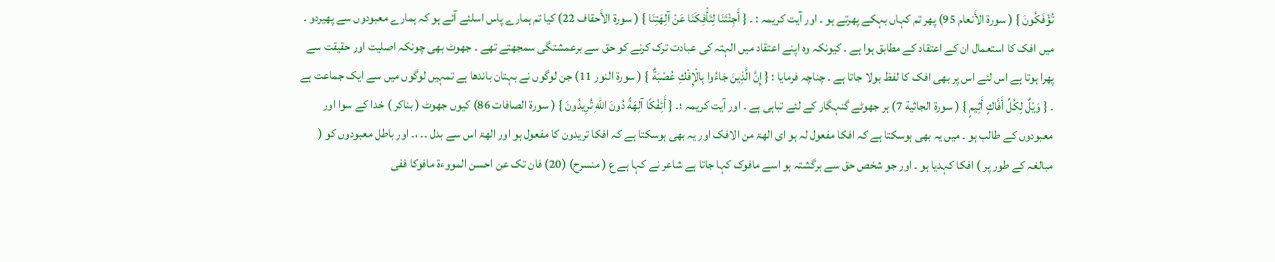تُؤْفَكُونَ } ( سورة الأَنعام 95) پھر تم کہاں بہکے پھرتے ہو ۔ اور آیت کریمہ : ۔ { أَجِئْتَنَا لِتَأْفِكَنَا عَنْ آلِهَتِنَا } ( سورة الأَحقاف 22) کیا تم ہمارے پاس اسلئے آئے ہو کہ ہمارے معبودوں سے پھیردو ۔ میں افک کا استعمال ان کے اعتقاد کے مطابق ہوا ہے ۔ کیونکہ وہ اپنے اعتقاد میں الہتہ کی عبادت ترک کرنے کو حق سے برعمشتگی سمجھتے تھے ۔ جھوٹ بھی چونکہ اصلیت اور حقیقت سے پھرا ہوتا ہے اس لئے اس پر بھی افک کا لفظ بولا جاتا ہے ۔ چناچہ فرمایا : { إِنَّ الَّذِينَ جَاءُوا بِالْإِفْكِ عُصْبَةٌ } ( سورة النور 11) جن لوگوں نے بہتان باندھا ہے تمہیں لوگوں میں سے ایک جماعت ہے ۔ { وَيْلٌ لِكُلِّ أَفَّاكٍ أَثِيمٍ } ( سورة الجاثية 7) ہر جھوٹے گنہگار کے لئے تباہی ہے ۔ اور آیت کریمہ ؛۔ { أَئِفْكًا آلِهَةً دُونَ اللهِ تُرِيدُونَ } ( سورة الصافات 86) کیوں جھوٹ ( بناکر ) خدا کے سوا اور معبودوں کے طالب ہو ۔ میں یہ بھی ہوسکتا ہے کہ افکا مفعول لہ ہو ای الھۃ من الافک اور یہ بھی ہوسکتا ہے کہ افکا تریدون کا مفعول ہو اور الھۃ اس سے بدل ۔۔ ،۔ اور باطل معبودوں کو ( مبالغہ کے طور پر ) افکا کہدیا ہو ۔ اور جو شخص حق سے برگشتہ ہو اسے مافوک کہا جاتا ہے شاعر نے کہا ہے ع ( منسرح) (20) فان تک عن احسن المووءۃ مافوکا ففی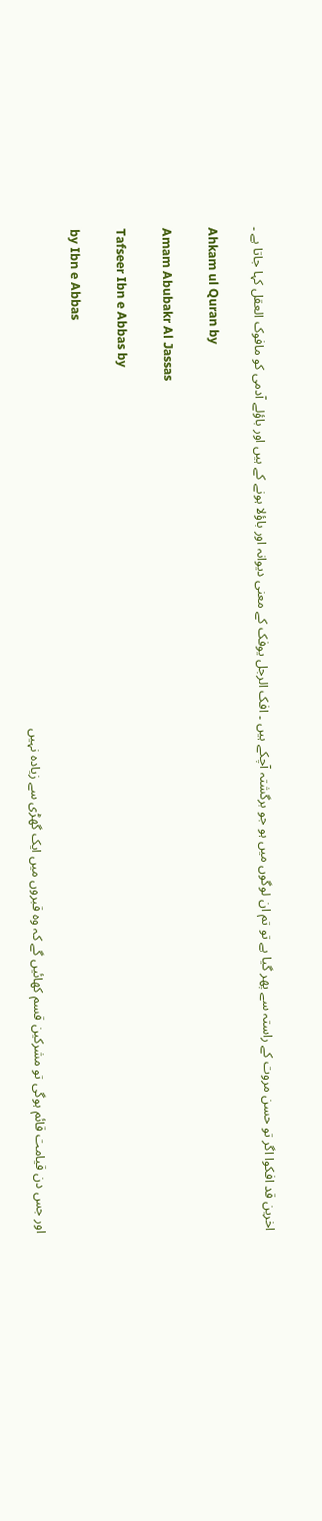اخرین قد افکوا اگر تو حسن مروت کے راستہ سے پھر گیا ہے تو تم ان لوگوں میں ہو جو برگشتہ آچکے ہیں ۔ افک الرجل یوفک کے معنی دیوانہ اور باؤلا ہونے کے ہیں اور باؤلے آدمی کو مافوک العقل کہا جاتا ہے ۔

Ahkam ul Quran by

Amam Abubakr Al Jassas

Tafseer Ibn e Abbas by

by Ibn e Abbas

اور جس دن قیامت قائم ہوگی تو مشرکین قسم کھائیں گے کہ وہ قبروں میں ایک گھڑی سے زیادہ نہیں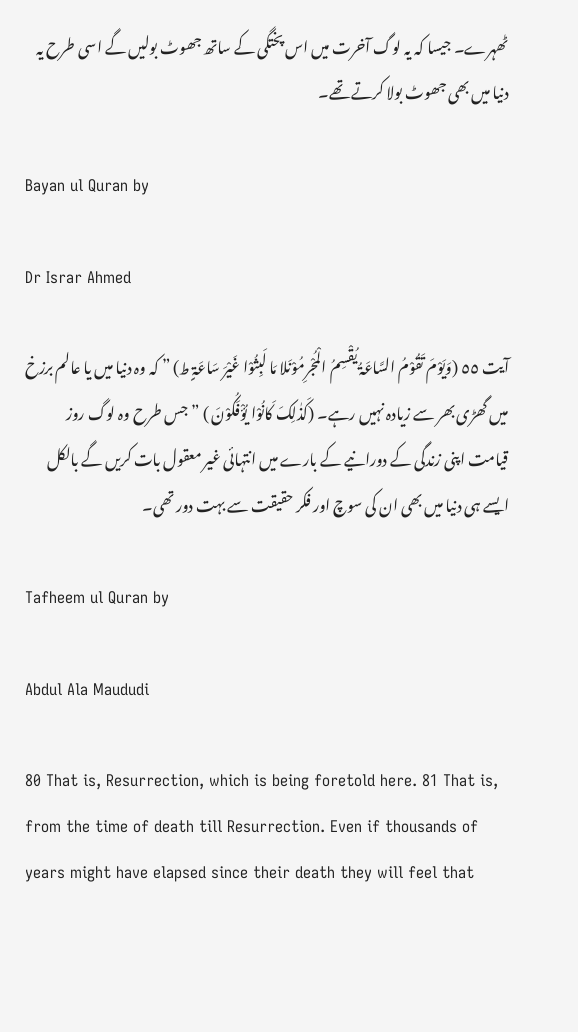ٹھہرے۔ جیسا کہ یہ لوگ آخرت میں اس پختگی کے ساتھ جھوٹ بولیں گے اسی طرح یہ دنیا میں بھی جھوٹ بولا کرتے تھے۔

Bayan ul Quran by

Dr Israr Ahmed

آیت ٥٥ (وَیَوْمَ تَقُوْمُ السَّاعَۃُ یُقْسِمُ الْمُجْرِمُوْنَلا مَا لَبِثُوْا غَیْرَ سَاعَۃٍ ط) ” کہ وہ دنیا میں یا عالم برزخ میں گھڑی بھر سے زیادہ نہیں رہے۔ (کَذٰلِکَ کَانُوْا یُؤْفَکُوْنَ ) ” جس طرح وہ لوگ روز قیامت اپنی زندگی کے دورانیے کے بارے میں انتہائی غیر معقول بات کریں گے بالکل ایسے ہی دنیا میں بھی ان کی سوچ اور فکر حقیقت سے بہت دور تھی۔

Tafheem ul Quran by

Abdul Ala Maududi

80 That is, Resurrection, which is being foretold here. 81 That is, from the time of death till Resurrection. Even if thousands of years might have elapsed since their death they will feel that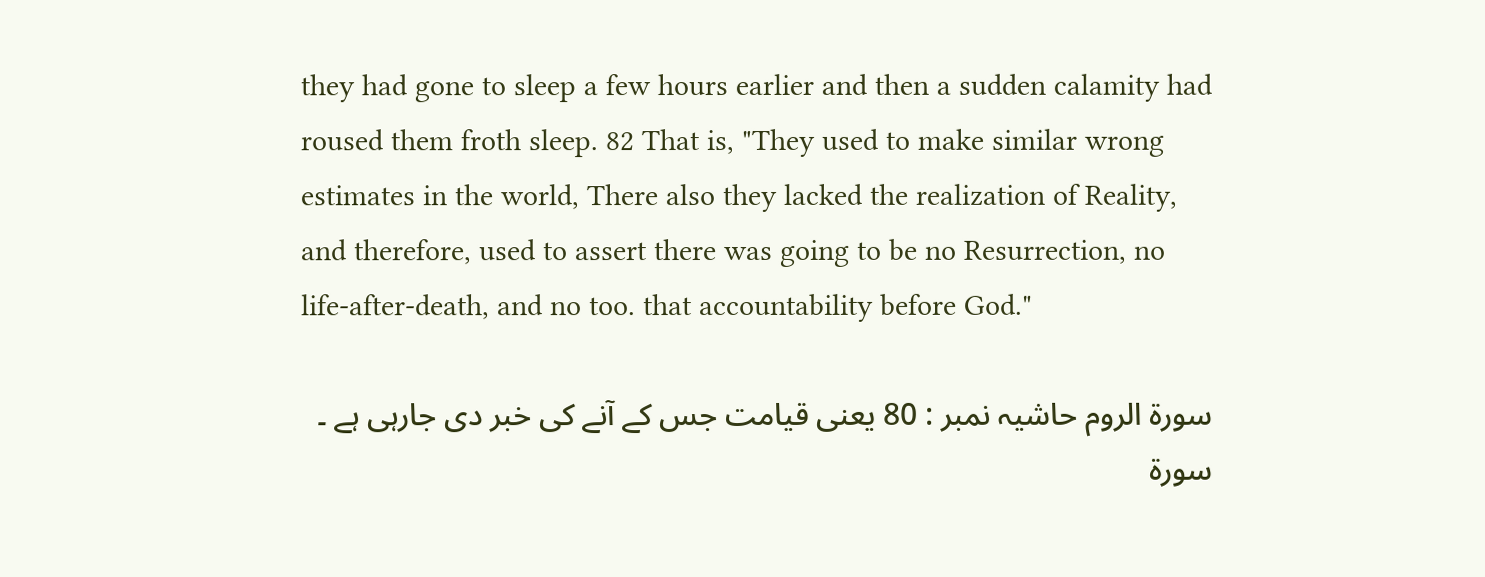they had gone to sleep a few hours earlier and then a sudden calamity had roused them froth sleep. 82 That is, "They used to make similar wrong estimates in the world, There also they lacked the realization of Reality, and therefore, used to assert there was going to be no Resurrection, no life-after-death, and no too. that accountability before God."

سورة الروم حاشیہ نمبر : 80 یعنی قیامت جس کے آنے کی خبر دی جارہی ہے ۔ سورة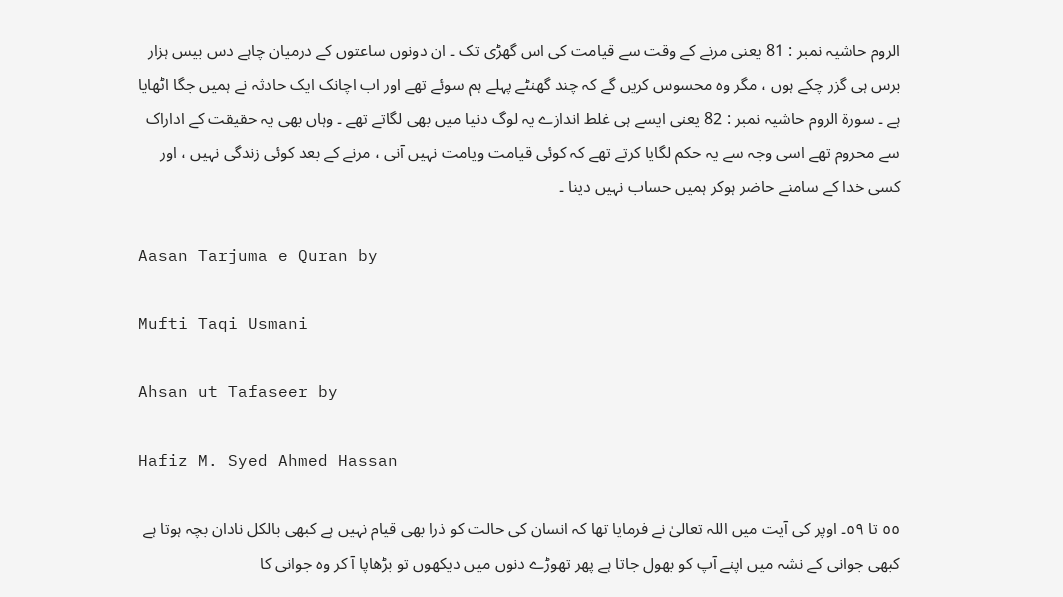الروم حاشیہ نمبر : 81 یعنی مرنے کے وقت سے قیامت کی اس گھڑی تک ۔ ان دونوں ساعتوں کے درمیان چاہے دس بیس ہزار برس ہی گزر چکے ہوں ، مگر وہ محسوس کریں گے کہ چند گھنٹے پہلے ہم سوئے تھے اور اب اچانک ایک حادثہ نے ہمیں جگا اٹھایا ہے ۔ سورة الروم حاشیہ نمبر : 82 یعنی ایسے ہی غلط اندازے یہ لوگ دنیا میں بھی لگاتے تھے ۔ وہاں بھی یہ حقیقت کے اداراک سے محروم تھے اسی وجہ سے یہ حکم لگایا کرتے تھے کہ کوئی قیامت ویامت نہیں آنی ، مرنے کے بعد کوئی زندگی نہیں ، اور کسی خدا کے سامنے حاضر ہوکر ہمیں حساب نہیں دینا ۔

Aasan Tarjuma e Quran by

Mufti Taqi Usmani

Ahsan ut Tafaseer by

Hafiz M. Syed Ahmed Hassan

٥٥ تا ٥٩۔ اوپر کی آیت میں اللہ تعالیٰ نے فرمایا تھا کہ انسان کی حالت کو ذرا بھی قیام نہیں ہے کبھی بالکل نادان بچہ ہوتا ہے کبھی جوانی کے نشہ میں اپنے آپ کو بھول جاتا ہے پھر تھوڑے دنوں میں دیکھوں تو بڑھاپا آ کر وہ جوانی کا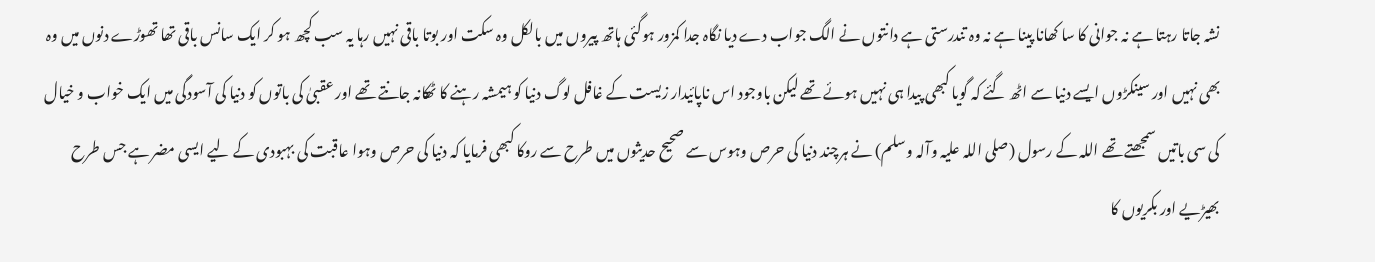نشہ جاتا رہتا ہے نہ جوانی کا سا کھانا پینا ہے نہ وہ تندرستی ہے دانتوں نے الگ جواب دے دیا نگاہ جدا کمزور ہوگئی ہاتھ پیروں میں بالکل وہ سکت اور بوتا باقی نہیں رہا یہ سب کچھ ہو کر ایک سانس باقی تھا تھوڑے دنوں میں وہ بھی نہیں اور سینکڑوں ایسے دنیا سے اٹھ گئے کہ گویا کبھی پیدا ہی نہیں ہوئے تھے لیکن باوجود اس ناپائیدار زیست کے غافل لوگ دنیا کو ہیمشہ رہنے کا ٹھکانہ جانتے تھے اور عقبیٰ کی باتوں کو دنیا کی آسودگی میں ایک خواب و خیال کی سی باتیں سمجھتے تھے اللہ کے رسول (صلی اللہ علیہ وآلہ وسلم) نے ہرچند دنیا کی حرص وہوس سے صحیح حدیثوں میں طرح سے روکا کبھی فرمایا کہ دنیا کی حرص وہوا عاقبت کی بہبودی کے لیے ایسی مضر ہے جس طرح بھیڑیے اور بکریوں کا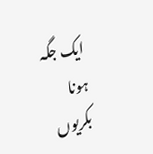ایک جگہ ہونا بکریوں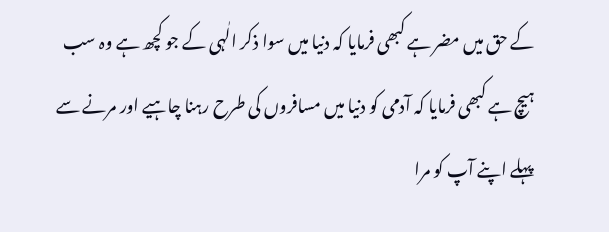کے حق میں مضر ہے کبھی فرمایا کہ دنیا میں سوا ذکر الٰہی کے جو کچھ ہے وہ سب ہیچ ہے کبھی فرمایا کہ آدمی کو دنیا میں مسافروں کی طرح رہنا چاہیے اور مرنے سے پہلے اپنے آپ کو مرا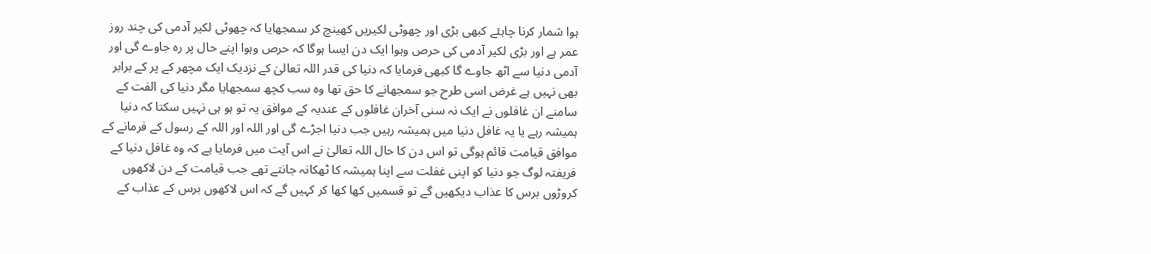ہوا شمار کرنا چاہئے کبھی بڑی اور چھوٹی لکیریں کھینچ کر سمجھایا کہ چھوٹی لکیر آدمی کی چند روز عمر ہے اور بڑی لکیر آدمی کی حرص وہوا ایک دن ایسا ہوگا کہ حرص وہوا اپنے حال پر رہ جاوے گی اور آدمی دنیا سے اٹھ جاوے گا کبھی فرمایا کہ دنیا کی قدر اللہ تعالیٰ کے نزدیک ایک مچھر کے پر کے برابر بھی نہیں ہے غرض اسی طرح جو سمجھانے کا حق تھا وہ سب کچھ سمجھایا مگر دنیا کی الفت کے سامنے ان غافلوں نے ایک نہ سنی آخران غافلوں کے عندیہ کے موافق یہ تو ہو ہی نہیں سکتا کہ دنیا ہمیشہ رہے یا یہ غافل دنیا میں ہمیشہ رہیں جب دنیا اجڑے گی اور اللہ اور اللہ کے رسول کے فرمانے کے موافق قیامت قائم ہوگی تو اس دن کا حال اللہ تعالیٰ نے اس آیت میں فرمایا ہے کہ وہ غافل دنیا کے فریفتہ لوگ جو دنیا کو اپنی غفلت سے اپنا ہمیشہ کا ٹھکانہ جانتے تھے جب قیامت کے دن لاکھوں کروڑوں برس کا عذاب دیکھیں گے تو قسمیں کھا کھا کر کہیں گے کہ اس لاکھوں برس کے عذاب کے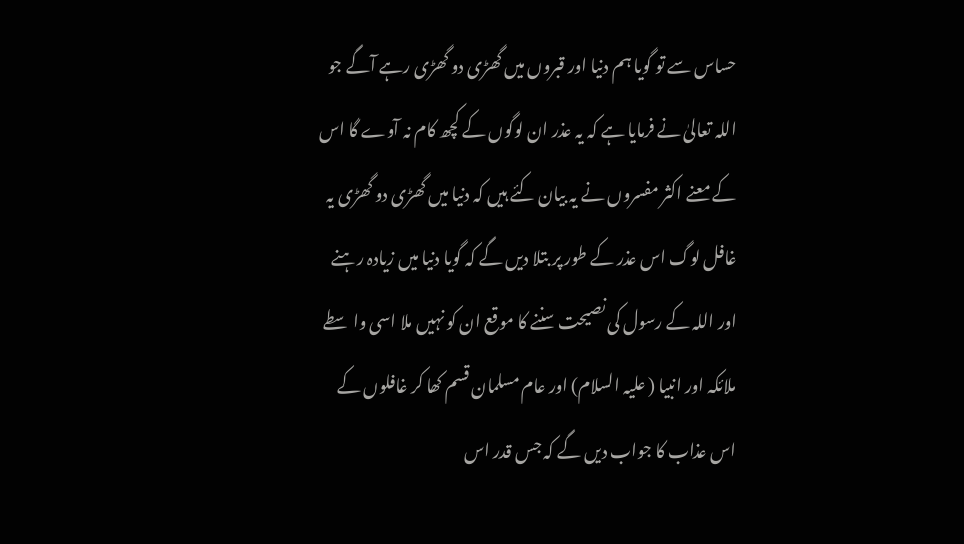حساس سے تو گویا ہم دنیا اور قبروں میں گھڑی دو گھڑی رہے آگے جو اللہ تعالیٰ نے فرمایا ہے کہ یہ عذر ان لوگوں کے کچھ کام نہ آوے گا اس کے معنے اکثر مفسروں نے یہ بیان کئے ہیں کہ دنیا میں گھڑی دو گھڑی یہ غافل لوگ اس عذر کے طور پر بتلا دیں گے کہ گویا دنیا میں زیادہ رہنے اور اللہ کے رسول کی نصیحت سننے کا موقع ان کو نہیں ملا اسی واسطے ملائکہ اور انبیا ( علیہ السلام) اور عام مسلمان قسم کھا کر غافلوں کے اس عذاب کا جواب دیں گے کہ جس قدر اس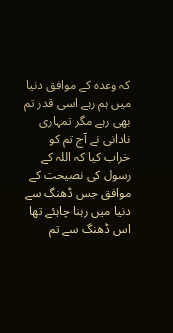کہ وعدہ کے موافق دنیا میں ہم رہے اسی قدر تم بھی رہے مگر تمہاری نادانی نے آج تم کو خراب کیا کہ اللہ کے رسول کی نصیحت کے موافق جس ڈھنگ سے دنیا میں رہنا چاہئے تھا اس ڈھنگ سے تم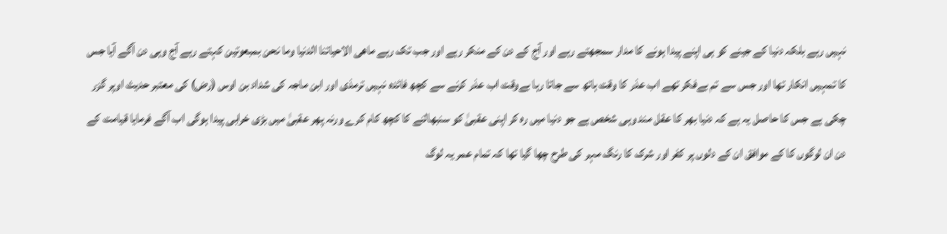نہیں رہے بلکہ دنیا کے جینے کو ہی اپنے پیدا ہونے کا مدار سمجھتے رہے اور آج کے دن کے منکر رہے اور جب تک رہے ماھی الاحیاتنا الدنیا وما نحن بمبعوتین کہتے رہے آج وہی دن آگے آیا جس کا تمہیں انکار تھا اور جس سے تم بےفکر تھے اب عذر کا وقت ہاتھ سے جاتا رہا بےوقت اب عذر کرنے سے کچھ فائدہ نہیں ترمذی اور ابن ماجہ کی شداد بن اوس (رض) کی معتبر حدیث اوپر گزر چکی ہے جس کا حاصل یہ ہے کہ دنیا بھر کا عقل مند وہی شخص ہے جو دنیا میں رہ کر اپنی عقبیٰ کو سنبھالنے کا کچھ کام کرے ورنہ پھر عقبیٰ میں بڑی خرابی پیدا ہوگی اب آگے فرمایا قیامت کے دن ان لوگوں کا کے موافق ان کے دلوں پر کفر اور شرک کا رنگ مہر کی طرح چھا گیا تھا کہ تمام عمر یہ لوگ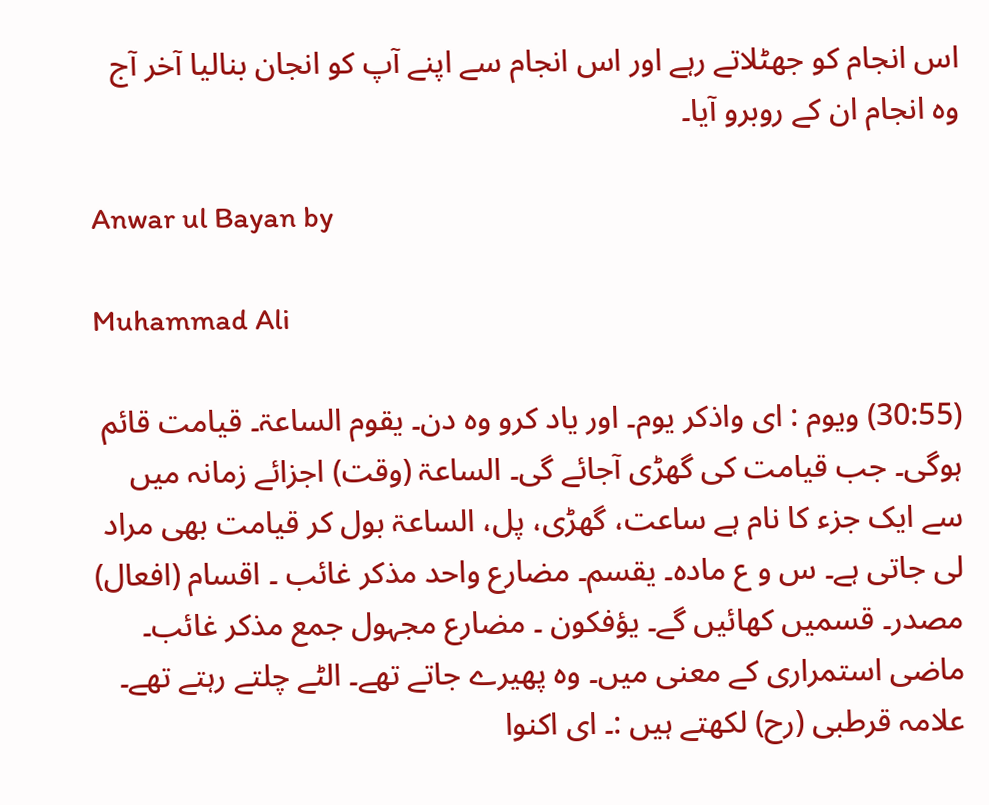اس انجام کو جھٹلاتے رہے اور اس انجام سے اپنے آپ کو انجان بنالیا آخر آج وہ انجام ان کے روبرو آیا۔

Anwar ul Bayan by

Muhammad Ali

(30:55) ویوم : ای واذکر یوم۔ اور یاد کرو وہ دن۔ یقوم الساعۃ۔ قیامت قائم ہوگی۔ جب قیامت کی گھڑی آجائے گی۔ الساعۃ (وقت) اجزائے زمانہ میں سے ایک جزء کا نام ہے ساعت، گھڑی، پل، الساعۃ بول کر قیامت بھی مراد لی جاتی ہے۔ س و ع مادہ۔ یقسم۔ مضارع واحد مذکر غائب ۔ اقسام (افعال) مصدر۔ قسمیں کھائیں گے۔ یؤفکون ۔ مضارع مجہول جمع مذکر غائب۔ ماضی استمراری کے معنی میں۔ وہ پھیرے جاتے تھے۔ الٹے چلتے رہتے تھے۔ علامہ قرطبی (رح) لکھتے ہیں :۔ ای اکنوا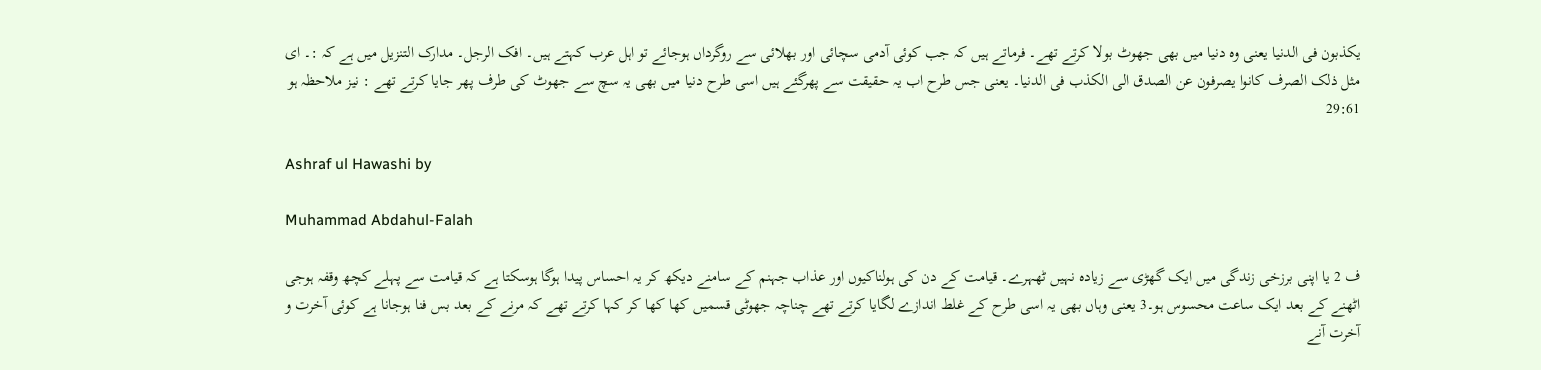یکذبون فی الدنیا یعنی وہ دنیا میں بھی جھوٹ بولا کرتے تھے۔ فرماتے ہیں کہ جب کوئی آدمی سچائی اور بھلائی سے روگرداں ہوجائے تو اہل عرب کہتے ہیں۔ افک الرجل۔ مدارک التنزیل میں ہے کہ :۔ ای مثل ذلک الصرف کانوا یصرفون عن الصدق الی الکذب فی الدنیا۔ یعنی جس طرح اب یہ حقیقت سے پھرگئے ہیں اسی طرح دنیا میں بھی یہ سچ سے جھوٹ کی طرف پھر جایا کرتے تھے : نیز ملاحظہ ہو 29:61

Ashraf ul Hawashi by

Muhammad Abdahul-Falah

ف 2 یا اپنی برزخی زندگی میں ایک گھڑی سے زیادہ نہیں ٹھہرے۔ قیامت کے دن کی ہولناکیوں اور عذاب جہنم کے سامنے دیکھ کر یہ احساس پیدا ہوگا ہوسکتا ہے کہ قیامت سے پہلے کچھ وقفہ ہوجی اٹھنے کے بعد ایک ساعت محسوس ہو۔3 یعنی وہاں بھی یہ اسی طرح کے غلط اندازے لگایا کرتے تھے چناچہ جھوٹی قسمیں کھا کھا کر کہا کرتے تھے کہ مرنے کے بعد بس فنا ہوجانا ہے کوئی آخرت و آخرت آنے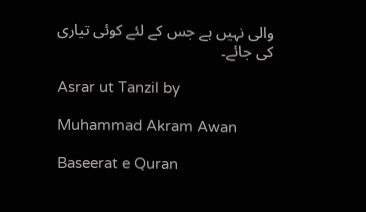والی نہیں ہے جس کے لئے کوئی تیاری کی جائے۔

Asrar ut Tanzil by

Muhammad Akram Awan

Baseerat e Quran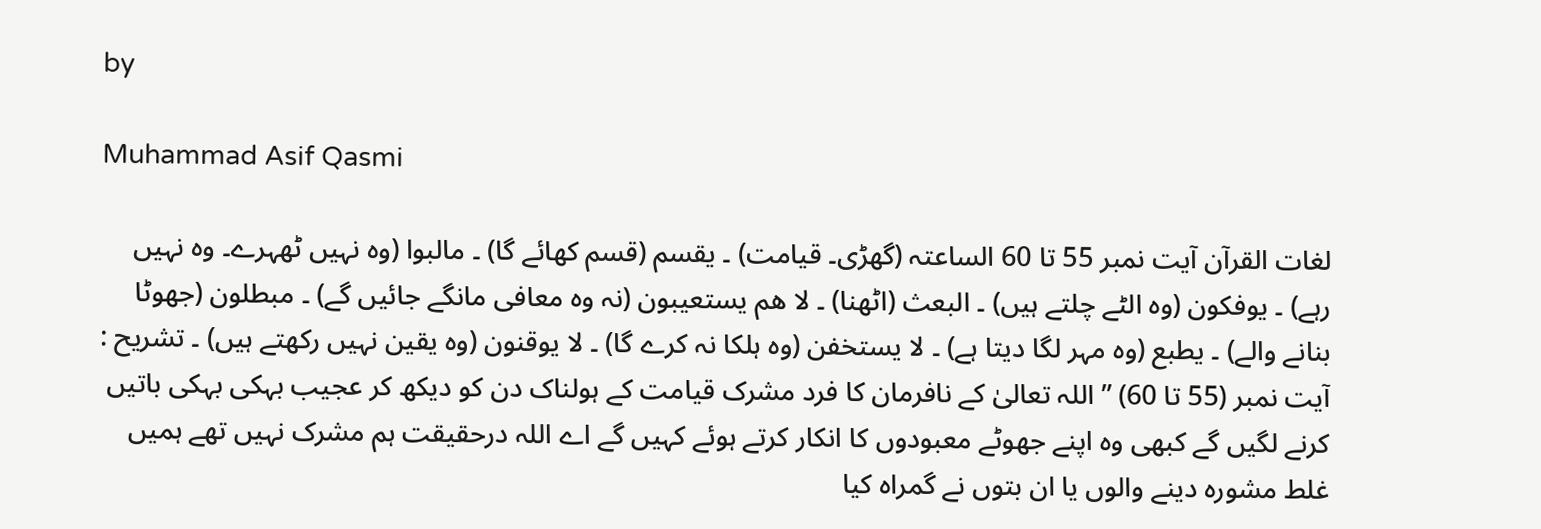by

Muhammad Asif Qasmi

لغات القرآن آیت نمبر 55 تا 60 الساعتہ (گھڑی۔ قیامت) ۔ یقسم (قسم کھائے گا) ۔ مالبوا (وہ نہیں ٹھہرے۔ وہ نہیں رہے) ۔ یوفکون (وہ الٹے چلتے ہیں) ۔ البعث (اٹھنا) ۔ لا ھم یستعیبون (نہ وہ معافی مانگے جائیں گے) ۔ مبطلون (جھوٹا بنانے والے) ۔ یطبع (وہ مہر لگا دیتا ہے) ۔ لا یستخفن (وہ ہلکا نہ کرے گا) ۔ لا یوقنون (وہ یقین نہیں رکھتے ہیں) ۔ تشریح : آیت نمبر (55 تا 60) ” اللہ تعالیٰ کے نافرمان کا فرد مشرک قیامت کے ہولناک دن کو دیکھ کر عجیب بہکی بہکی باتیں کرنے لگیں گے کبھی وہ اپنے جھوٹے معبودوں کا انکار کرتے ہوئے کہیں گے اے اللہ درحقیقت ہم مشرک نہیں تھے ہمیں غلط مشورہ دینے والوں یا ان بتوں نے گمراہ کیا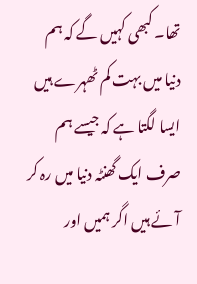تھا۔ کبھی کہیں گے کہ ہم دنیا میں بہت کم ٹھہرے ہیں ایسا لگتا ہے کہ جیسے ہم صرف ایک گھنٹہ دنیا میں رہ کر آئے ہیں اگر ہمیں اور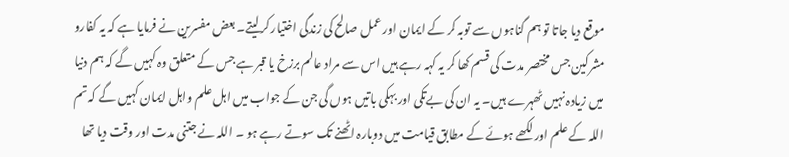موقع دیا جاتا تو ہم گناہوں سے توبہ کر کے ایمان اور عمل صالح کی زندگی اختیار کرلیتے۔ بعض مفسرین نے فرمایا ہے کہ یہ کفارو مشرکین جس مختصر مدت کی قسم کھا کر یہ کہہ رہے ہیں اس سے مراد عالم برزخ یا قبر ہے جس کے متعلق وہ کہیں گے کہ ہم دنیا میں زیادہ نہیں ٹھہرے ہیں۔ یہ ان کی بےتکی اور بہکی باتیں ہوں گی جن کے جواب میں اہل علم واہل ایمان کہیں گے کہ تم اللہ کے علم اور لکھے ہوئے کے مطابق قیامت میں دوبارہ اٹھنے تک سوتے رہے ہو ۔ اللہ نے جتنی مدت اور وقت دیا تھا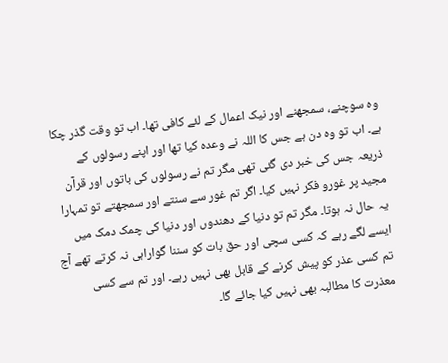وہ سوچنے، سمجھنے اور نیک اعمال کے لئے کافی تھا۔ اب تو وقت گذر چکا ہے۔ اب تو وہ دن ہے جس کا اللہ نے وعدہ کیا تھا اور اپنے رسولوں کے ذریعہ جس کی خبر دی گئی تھی مگر تم نے رسولوں کی باتوں اور قرآن مجید پر غورو فکر نہیں کیا۔ اگر تم غور سے سنتے اور سمجھتے تو تمہارا یہ حال نہ ہوتا۔ مگر تم تو دنیا کے دھندوں اور دنیا کی چمک دمک میں ایسے لگے رہے کہ کسی سچی اور حق بات کو سننا گواراہی نہ کرتے تھے آج تم کسی عذر کو پیش کرنے کے قابل بھی نہیں رہے۔ اور تم سے کسی معذرت کا مطالبہ بھی نہیں کیا جائے گا۔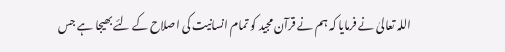اللہ تعالیٰ نے فرمایا کہ ہم نے قرآن مجید کو تمام انسانیت کی اصلاح کے لئے بھیجا ہے جس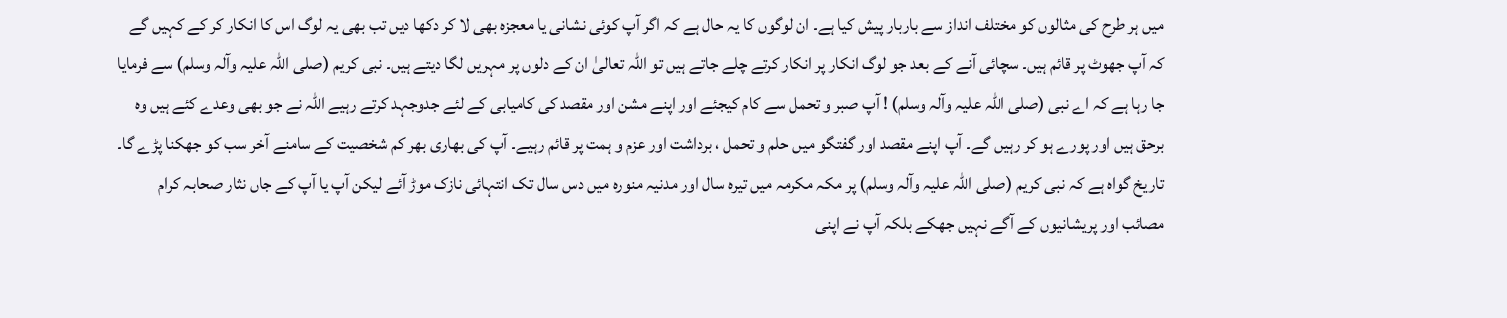میں ہر طرح کی مثالوں کو مختلف انداز سے باربار پیش کیا ہے۔ ان لوگوں کا یہ حال ہے کہ اگر آپ کوئی نشانی یا معجزہ بھی لا کر دکھا دیں تب بھی یہ لوگ اس کا انکار کر کے کہیں گے کہ آپ جھوٹ پر قائم ہیں۔ سچائی آنے کے بعد جو لوگ انکار پر انکار کرتے چلے جاتے ہیں تو اللہ تعالیٰ ان کے دلوں پر مہریں لگا دیتے ہیں۔ نبی کریم (صلی اللہ علیہ وآلہ وسلم) سے فرمایا جا رہا ہے کہ اے نبی (صلی اللہ علیہ وآلہ وسلم) ! آپ صبر و تحمل سے کام کیجئے اور اپنے مشن اور مقصد کی کامیابی کے لئے جدوجہد کرتے رہیے اللہ نے جو بھی وعدے کئے ہیں وہ برحق ہیں اور پورے ہو کر رہیں گے۔ آپ اپنے مقصد اور گفتگو میں حلم و تحمل ، برداشت اور عزم و ہمت پر قائم رہیے۔ آپ کی بھاری بھر کم شخصیت کے سامنے آخر سب کو جھکنا پڑے گا۔ تاریخ گواہ ہے کہ نبی کریم (صلی اللہ علیہ وآلہ وسلم) پر مکہ مکرمہ میں تیرہ سال اور مدنیہ منورہ میں دس سال تک انتہائی نازک موڑ آئے لیکن آپ یا آپ کے جاں نثار صحابہ کرام مصائب اور پریشانیوں کے آگے نہیں جھکے بلکہ آپ نے اپنی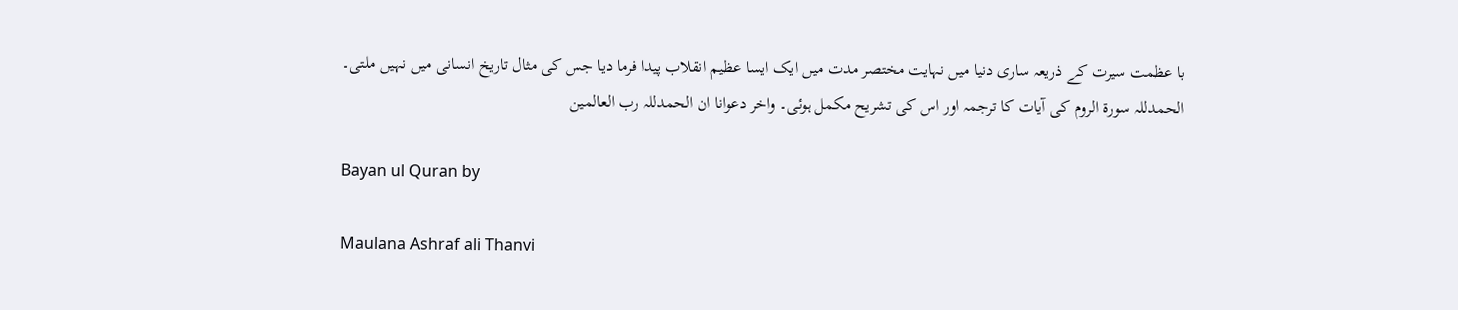با عظمت سیرت کے ذریعہ ساری دنیا میں نہایت مختصر مدت میں ایک ایسا عظیم انقلاب پیدا فرما دیا جس کی مثال تاریخ انسانی میں نہیں ملتی۔ الحمدللہ سورة الروم کی آیات کا ترجمہ اور اس کی تشریح مکمل ہوئی۔ واخر دعوانا ان الحمدللہ رب العالمین

Bayan ul Quran by

Maulana Ashraf ali Thanvi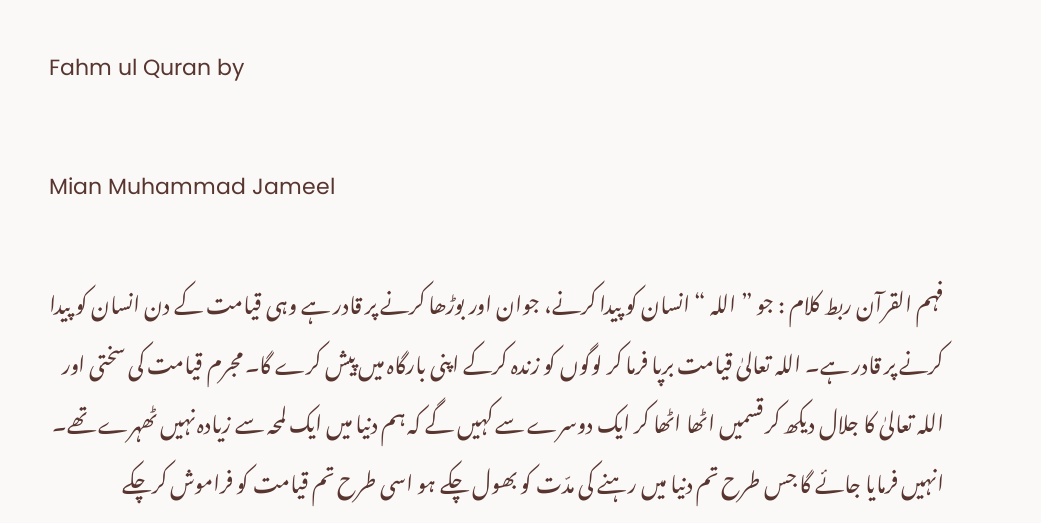Fahm ul Quran by

Mian Muhammad Jameel

فہم القرآن ربط کلام : جو ” اللہ “ انسان کو پیدا کرنے، جوان اور بوڑھا کرنے پر قادر ہے وہی قیامت کے دن انسان کو پیدا کرنے پر قادر ہے۔ اللہ تعالیٰ قیامت برپا فرما کر لوگوں کو زندہ کرکے اپنی بارگاہ میں پیش کرے گا۔ مجرم قیامت کی سختی اور اللہ تعالیٰ کا جلال دیکھ کر قسمیں اٹھا اٹھا کر ایک دوسرے سے کہیں گے کہ ہم دنیا میں ایک لمحہ سے زیادہ نہیں ٹھہرے تھے۔ انہیں فرمایا جائے گا جس طرح تم دنیا میں رہنے کی مدّت کو بھول چکے ہو اسی طرح تم قیامت کو فراموش کرچکے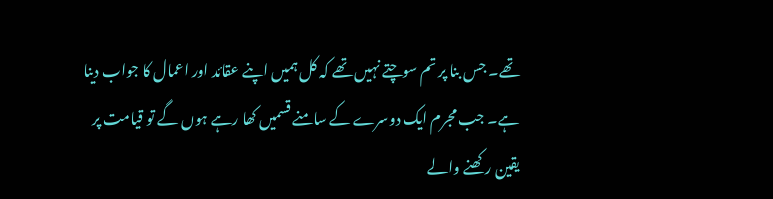تھے۔ جس بنا پر تم سوچتے نہیں تھے کہ کل ہمیں اپنے عقائد اور اعمال کا جواب دینا ہے۔ جب مجرم ایک دوسرے کے سامنے قسمیں کھا رہے ہوں گے تو قیامت پر یقین رکھنے والے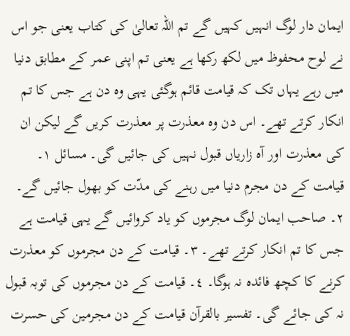ایمان دار لوگ انہیں کہیں گے تم اللہ تعالیٰ کی کتاب یعنی جو اس نے لوح محفوظ میں لکھ رکھا ہے یعنی تم اپنی عمر کے مطابق دنیا میں رہے یہاں تک کہ قیامت قائم ہوگئی یہی وہ دن ہے جس کا تم انکار کرتے تھے۔ اس دن وہ معذرت پر معذرت کریں گے لیکن ان کی معذرت اور آہ زاریاں قبول نہیں کی جائیں گی۔ مسائل ١۔ قیامت کے دن مجرم دنیا میں رہنے کی مدّت کو بھول جائیں گے۔ ٢۔ صاحب ایمان لوگ مجرموں کو یاد کروائیں گے یہی قیامت ہے جس کا تم انکار کرتے تھے۔ ٣۔ قیامت کے دن مجرموں کو معذرت کرنے کا کچھ فائدہ نہ ہوگا۔ ٤۔ قیامت کے دن مجرموں کی توبہ قبول نہ کی جائے گی۔ تفسیر بالقرآن قیامت کے دن مجرمین کی حسرت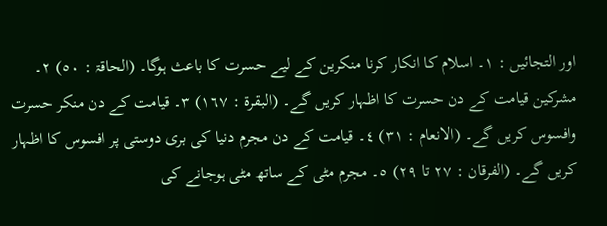اور التجائیں : ١۔ اسلام کا انکار کرنا منکرین کے لیے حسرت کا باعث ہوگا۔ (الحاقۃ : ٥٠) ٢۔ مشرکین قیامت کے دن حسرت کا اظہار کریں گے۔ (البقرۃ : ١٦٧) ٣۔ قیامت کے دن منکر حسرت وافسوس کریں گے۔ (الانعام : ٣١) ٤۔ قیامت کے دن مجرم دنیا کی بری دوستی پر افسوس کا اظہار کریں گے۔ (الفرقان : ٢٧ تا ٢٩) ٥۔ مجرم مٹی کے ساتھ مٹی ہوجانے کی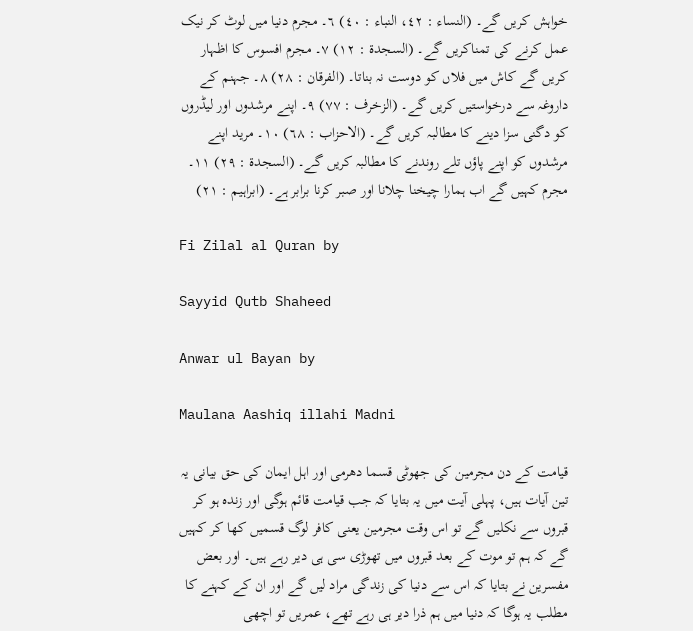خواہش کریں گے۔ (النساء : ٤٢، النباء : ٤٠) ٦۔ مجرم دنیا میں لوٹ کر نیک عمل کرنے کی تمناکریں گے۔ (السجدۃ : ١٢) ٧۔ مجرم افسوس کا اظہار کریں گے کاش میں فلاں کو دوست نہ بناتا۔ (الفرقان : ٢٨) ٨۔ جہنم کے داروغہ سے درخواستیں کریں گے۔ (الزخرف : ٧٧) ٩۔ اپنے مرشدوں اور لیڈروں کو دگنی سزا دینے کا مطالبہ کریں گے۔ (الاحزاب : ٦٨) ١٠۔ مرید اپنے مرشدوں کو اپنے پاؤں تلے روندنے کا مطالبہ کریں گے۔ (السجدۃ : ٢٩) ١١۔ مجرم کہیں گے اب ہمارا چیخنا چلانا اور صبر کرنا برابر ہے۔ (ابراہیم : ٢١)

Fi Zilal al Quran by

Sayyid Qutb Shaheed

Anwar ul Bayan by

Maulana Aashiq illahi Madni

قیامت کے دن مجرمین کی جھوٹی قسما دھرمی اور اہل ایمان کی حق بیانی یہ تین آیات ہیں، پہلی آیت میں یہ بتایا کہ جب قیامت قائم ہوگی اور زندہ ہو کر قبروں سے نکلیں گے تو اس وقت مجرمین یعنی کافر لوگ قسمیں کھا کر کہیں گے کہ ہم تو موت کے بعد قبروں میں تھوڑی سی ہی دیر رہے ہیں۔ اور بعض مفسرین نے بتایا کہ اس سے دنیا کی زندگی مراد لیں گے اور ان کے کہنے کا مطلب یہ ہوگا کہ دنیا میں ہم ذرا دیر ہی رہے تھے، عمریں تو اچھی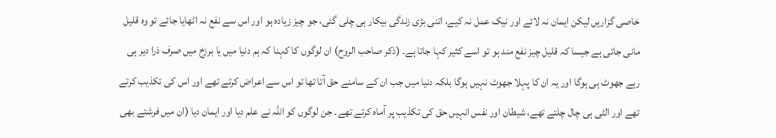خاصی گزاریں لیکن ایمان نہ لائے اور نیک عمل نہ کیے، اتنی بڑی زندگی بیکار ہی چلی گئی، جو چیز زیادہ ہو اور اس سے نفع نہ اٹھایا جائے تو وہ قلیل مانی جاتی ہے جیسا کہ قلیل چیز نفع مند ہو تو اسے کثیر کہا جاتا ہے۔ (ذکر صاحب الروح) ان لوگوں کا کہنا کہ ہم دنیا میں یا برزخ میں صرف ذرا دیر ہی رہے جھوٹ ہی ہوگا اور یہ ان کا پہلا جھوٹ نہیں ہوگا بلکہ دنیا میں جب ان کے سامنے حق آتا تھا تو اس سے اعراض کرتے تھے اور اس کی تکذیب کرتے تھے اور الٹی ہی چال چلتے تھے، شیطان اور نفس انہیں حق کی تکذیب پر آماہ کرتے تھے۔ جن لوگوں کو اللہ نے علم دیا اور ایمان دیا (ان میں فرشتے بھی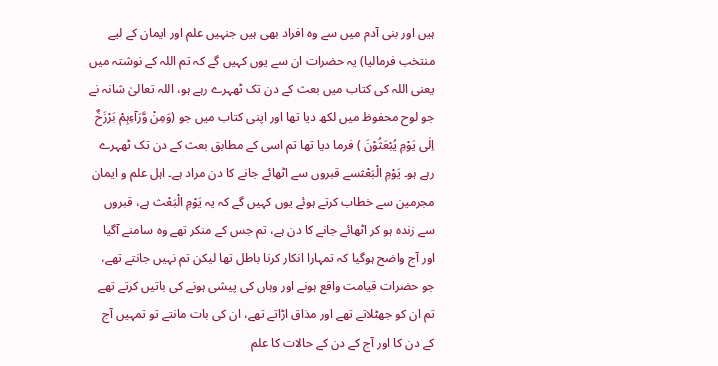ہیں اور بنی آدم میں سے وہ افراد بھی ہیں جنہیں علم اور ایمان کے لیے منتخب فرمالیا) یہ حضرات ان سے یوں کہیں گے کہ تم اللہ کے نوشتہ میں یعنی اللہ کی کتاب میں بعث کے دن تک ٹھہرے رہے ہو، اللہ تعالیٰ شانہ نے جو لوح محفوظ میں لکھ دیا تھا اور اپنی کتاب میں جو (وَمِنْ وَّرَآءِہِمْ بَرْزَخٌ اِلٰی یَوْمِ یُبْعَثُوْنَ ) فرما دیا تھا تم اسی کے مطابق بعث کے دن تک ٹھہرے رہے ہو۔ یَوْمِ الْبَعْثسے قبروں سے اٹھائے جانے کا دن مراد ہے۔ اہل علم و ایمان مجرمین سے خطاب کرتے ہوئے یوں کہیں گے کہ یہ یَوْمِ الْبَعْث ہے، قبروں سے زندہ ہو کر اٹھائے جانے کا دن ہے، تم جس کے منکر تھے وہ سامنے آگیا اور آج واضح ہوگیا کہ تمہارا انکار کرنا باطل تھا لیکن تم نہیں جانتے تھے، جو حضرات قیامت واقع ہونے اور وہاں کی پیشی ہونے کی باتیں کرتے تھے تم ان کو جھٹلاتے تھے اور مذاق اڑاتے تھے، ان کی بات مانتے تو تمہیں آج کے دن کا اور آج کے دن کے حالات کا علم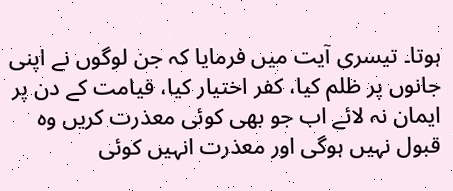ہوتا۔ تیسری آیت میں فرمایا کہ جن لوگوں نے اپنی جانوں پر ظلم کیا، کفر اختیار کیا، قیامت کے دن پر ایمان نہ لائے اب جو بھی کوئی معذرت کریں وہ قبول نہیں ہوگی اور معذرت انہیں کوئی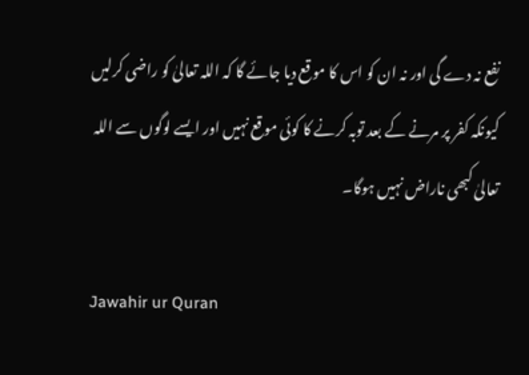نفع نہ دے گی اور نہ ان کو اس کا موقع دیا جائے گا کہ اللہ تعالیٰ کو راضی کرلیں کیونکہ کفر پر مرنے کے بعد توبہ کرنے کا کوئی موقع نہیں اور ایسے لوگوں سے اللہ تعالیٰ کبھی ناراض نہیں ہوگا۔

Jawahir ur Quran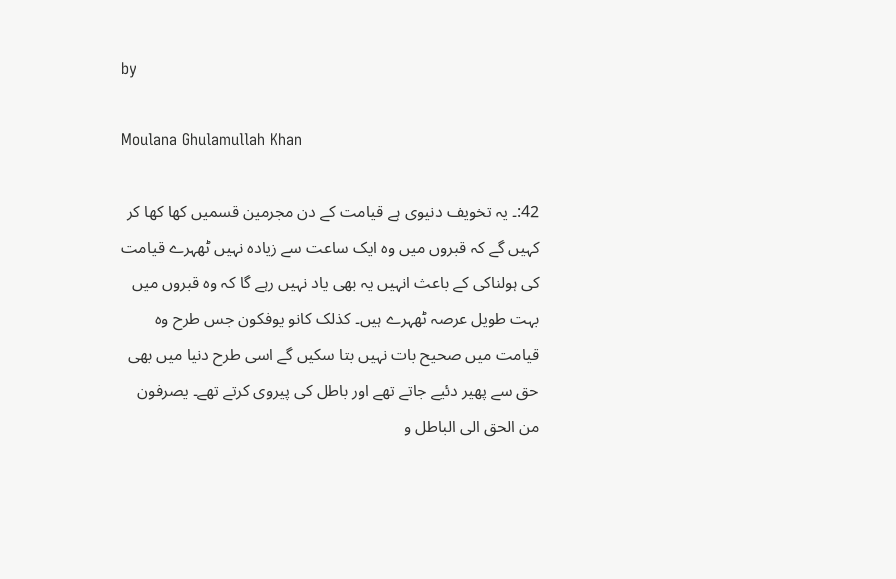by

Moulana Ghulamullah Khan

42:۔ یہ تخویف دنیوی ہے قیامت کے دن مجرمین قسمیں کھا کھا کر کہیں گے کہ قبروں میں وہ ایک ساعت سے زیادہ نہیں ٹھہرے قیامت کی ہولناکی کے باعث انہیں یہ بھی یاد نہیں رہے گا کہ وہ قبروں میں بہت طویل عرصہ ٹھہرے ہیں۔ کذلک کانو یوفکون جس طرح وہ قیامت میں صحیح بات نہیں بتا سکیں گے اسی طرح دنیا میں بھی حق سے پھیر دئیے جاتے تھے اور باطل کی پیروی کرتے تھے۔ یصرفون من الحق الی الباطل و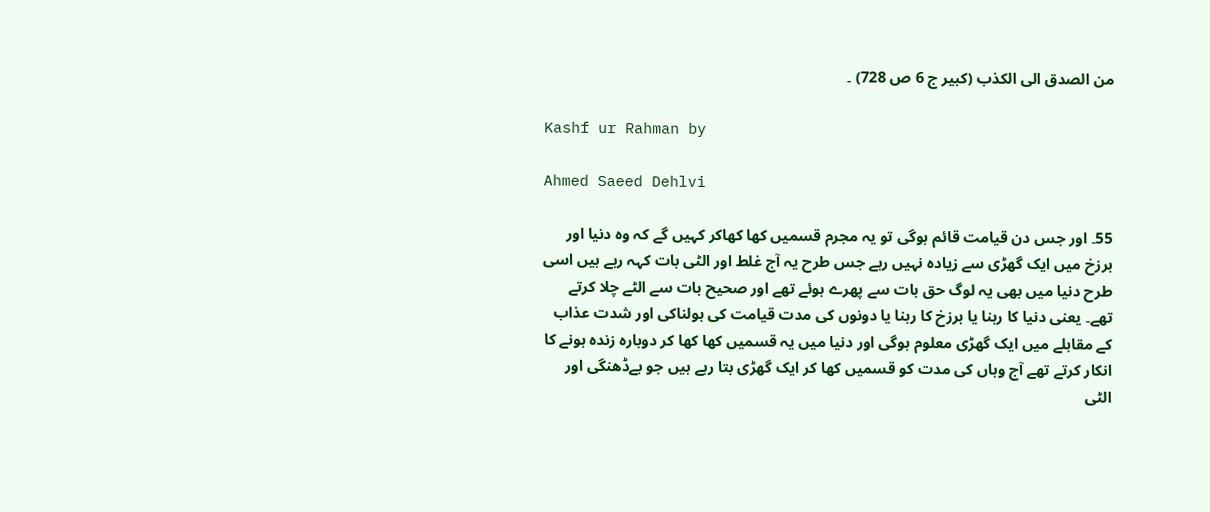من الصدق الی الکذب (کبیر ج 6 ص 728) ۔

Kashf ur Rahman by

Ahmed Saeed Dehlvi

55۔ اور جس دن قیامت قائم ہوگی تو یہ مجرم قسمیں کھا کھاکر کہیں گے کہ وہ دنیا اور برزخ میں ایک گھڑی سے زیادہ نہیں رہے جس طرح یہ آج غلط اور الٹی بات کہہ رہے ہیں اسی طرح دنیا میں بھی یہ لوگ حق بات سے پھرے ہوئے تھے اور صحیح بات سے الٹے چلا کرتے تھے۔ یعنی دنیا کا رہنا یا برزخ کا رہنا یا دونوں کی مدت قیامت کی ہولناکی اور شدت عذاب کے مقابلے میں ایک گھڑی معلوم ہوگی اور دنیا میں یہ قسمیں کھا کھا کر دوبارہ زندہ ہونے کا انکار کرتے تھے آج وہاں کی مدت کو قسمیں کھا کر ایک گھڑی بتا رہے ہیں جو بےڈھنگی اور الٹی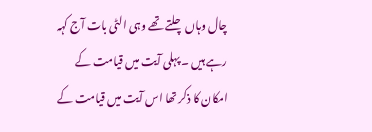چال وہاں چلتے تھے وہی الٹی بات آج کہہ رہے ہیں ۔ پہلی آیت میں قیامت کے امکان کا ذکر تھا اس آیت میں قیامت کے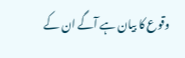وقوع کا بیان ہے آگے ان کے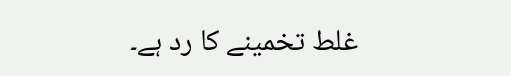غلط تخمینے کا رد ہے۔